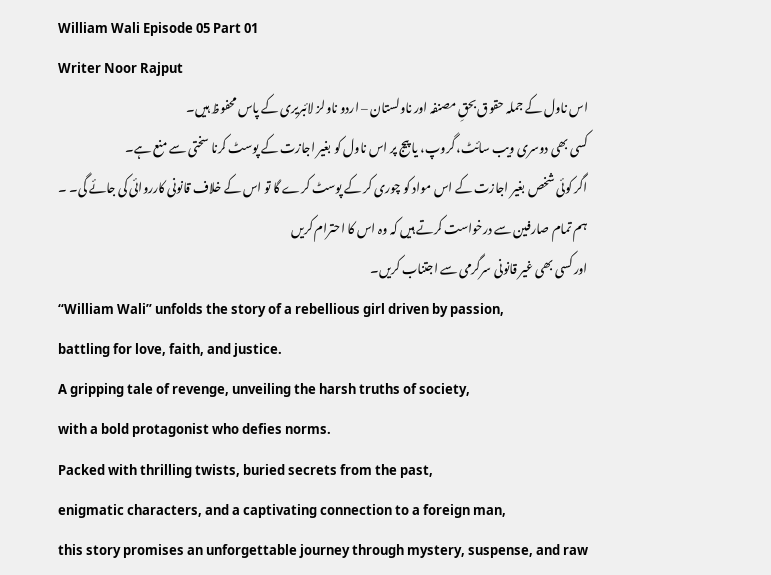William Wali Episode 05 Part 01
Writer Noor Rajput
اس ناول کے جملہ حقوق بحقِ مصنفہ اور ناولستان – اردو ناولز لائبریری کے پاس محفوظ ہیں۔
کسی بھی دوسری ویب سائٹ، گروپ، یا پیج پر اس ناول کو بغیر اجازت کے پوسٹ کرنا سختی سے منع ہے۔
اگر کوئی شخص بغیر اجازت کے اس مواد کو چوری کر کے پوسٹ کرے گا تو اس کے خلاف قانونی کارروائی کی جائے گی۔ ۔
ہم تمام صارفین سے درخواست کرتے ہیں کہ وہ اس کا احترام کریں
اور کسی بھی غیر قانونی سرگرمی سے اجتناب کریں۔
“William Wali” unfolds the story of a rebellious girl driven by passion,
battling for love, faith, and justice.
A gripping tale of revenge, unveiling the harsh truths of society,
with a bold protagonist who defies norms.
Packed with thrilling twists, buried secrets from the past,
enigmatic characters, and a captivating connection to a foreign man,
this story promises an unforgettable journey through mystery, suspense, and raw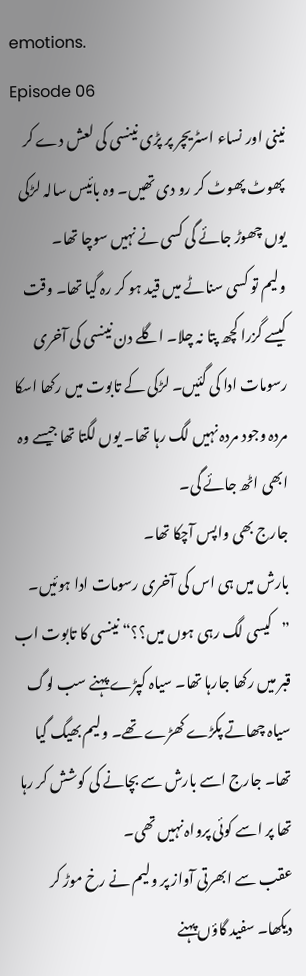emotions.
Episode 06
نینی اور نساء اسٹریچر پر پڑی نینسی کی لعش دے کر پھوٹ پھوٹ کر رو دی تھیں۔ وہ بائیس سالہ لڑکی یوں چھوڑ جائے گی کسی نے نہیں سوچا تھا۔
ولیم تو کسی سناٹے میں قید ہو کر رہ گیا تھا۔ وقت کیسے گزرا کچھ پتا نہ چلا۔ اگلے دن نینسی کی آخری رسومات ادا کی گئیں۔ لڑکی کے تابوت میں رکھا اسکا مردہ وجود مردہ نہیں لگ رہا تھا۔ یوں لگتا تھا جیسے وہ ابھی اٹھ جائے گی۔
جارج بھی واپس آچکا تھا۔
بارش میں ہی اس کی آخری رسومات ادا ہوئیں۔
”کیسی لگ رہی ہوں میں؟؟“ نینسی کا تابوت اب قبر میں رکھا جارہا تھا۔ سیاہ کپڑے پہنے سب لوگ سیاہ چھاتے پکڑے کھڑے تھے۔ ولیم بھیگ گیا تھا۔ جارج اسے بارش سے بچانے کی کوشش کر رہا تھا پر اسے کوئی پرواہ نہیں تھی۔
عقب سے ابھرتی آواز پر ولیم نے رخ موڑ کر دیکھا۔ سفید گاؤں پہنے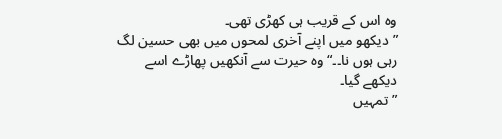وہ اس کے قریب ہی کھڑی تھی۔
”دیکھو میں اپنے آخری لمحوں میں بھی حسین لگ رہی ہوں نا۔۔“ وہ حیرت سے آنکھیں پھاڑے اسے دیکھے گیا۔
”تمہیں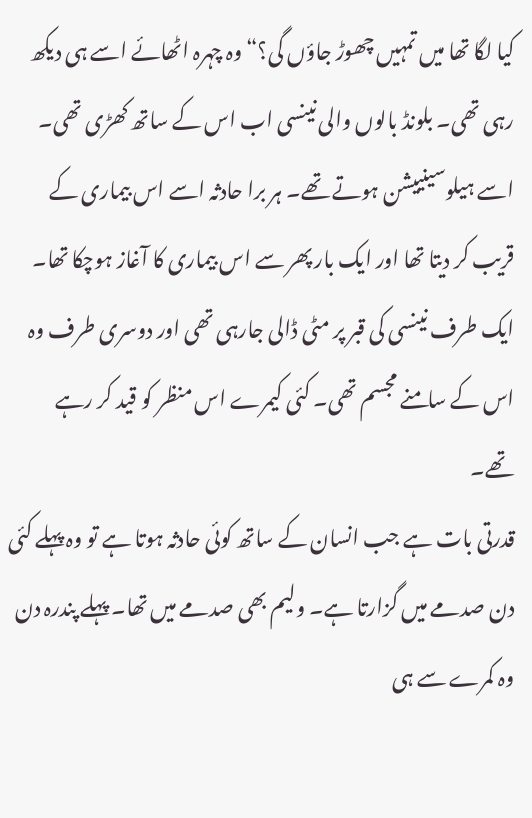کیا لگا تھا میں تمہیں چھوڑ جاؤں گی؟“ وہ چہرہ اٹھائے اسے ہی دیکھ رہی تھی۔ بلونڈ بالوں والی نینسی اب اس کے ساتھ کھڑی تھی۔ اسے ہیلوسینییشن ہوتے تھے۔ ہر برا حادثہ اسے اس بیماری کے قریب کر دیتا تھا اور ایک بار پھر سے اس بیماری کا آغاز ہوچکا تھا۔ ایک طرف نینسی کی قبر پر مٹی ڈالی جارہی تھی اور دوسری طرف وہ اس کے سامنے مجسم تھی۔ کئی کیمرے اس منظر کو قید کر رہے تھے۔
قدرتی بات ہے جب انسان کے ساتھ کوئی حادثہ ہوتا ہے تو وہ پہلے کئی دن صدمے میں گزارتا ہے۔ ولیم بھی صدمے میں تھا۔ پہلے پندرہ دن وہ کمرے سے ہی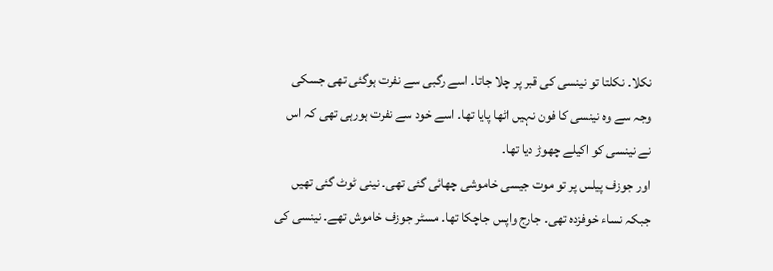نکلا۔ نکلتا تو نینسی کی قبر پر چلا جاتا۔ اسے رگبی سے نفرت ہوگئی تھی جسکی وجہ سے وہ نینسی کا فون نہیں اٹھا پایا تھا۔ اسے خود سے نفرت ہورہی تھی کہ اس نے نینسی کو اکیلے چھوڑ دیا تھا۔
اور جوزف پیلس پر تو موت جیسی خاموشی چھائی گئی تھی۔ نینی ٹوٹ گئی تھیں جبکہ نساء خوفزدہ تھی۔ جارج واپس جاچکا تھا۔ مسٹر جوزف خاموش تھے۔ نینسی کی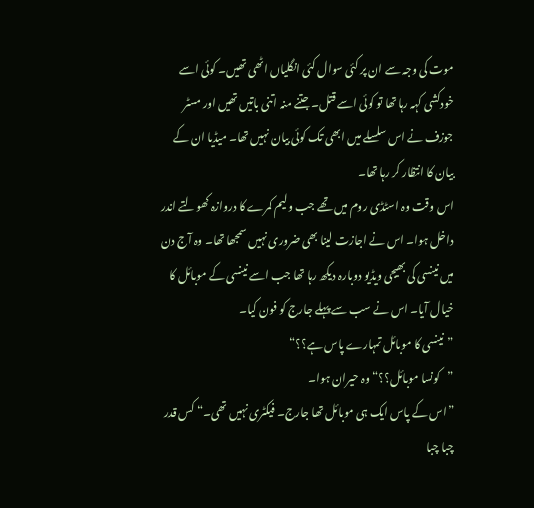موت کی وجہ سے ان پر کئی سوال کئی انگلیاں اٹھی تھیں۔ کوئی اسے خودکشی کہہ رہا تھا تو کوئی اسے قتل۔ جتنے منہ اتنی باتیں تھیں اور مسٹر جوزف نے اس سلسلے میں ابھی تک کوئی بیان نہیں تھا۔ میڈیا ان کے بیان کا انتظار کر رہا تھا۔
اس وقت وہ اسٹڈی روم میں تھے جب ولیم کمرے کا دروازہ کھولتے اندر داخل ہوا۔ اس نے اجازت لینا بھی ضروری نہیں سمجھا تھا۔ وہ آج دن میں نینسی کی بھیجی ویڈیو دوبارہ دیکھ رہا تھا جب اسے نینسی کے موبائل کا خیال آیا۔ اس نے سب سے پہلے جارج کو فون کیا۔
”نینسی کا موبائل تمہارے پاس ہے؟؟“
”کونسا موبائل؟؟“ وہ حیران ہوا۔
”اس کے پاس ایک ہی موبائل تھا جارج۔ فیکٹری نہیں تھی۔“ کس قدر چبا چبا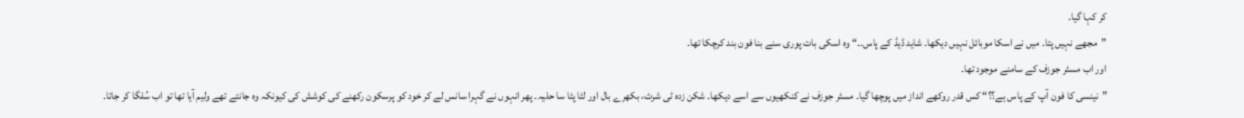کر کہا گیا۔
”مجھے نہیں پتا۔ میں نے اسکا موبائل نہیں دیکھا۔ شاید ڈیڈ کے پاس۔۔“ وہ اسکی بات پوری سنے بنا فون بند کرچکا تھا۔
اور اب مسٹر جوزف کے سامنے موجود تھا۔
”نینسی کا فون آپ کے پاس ہے؟؟“ کس قدر روکھے انداز میں پوچھا گیا۔ مسٹر جوزف نے کنکھیوں سے اسے دیکھا۔ شکن زدہ ٹی شرٹ، بکھرے بال اور لٹا پٹا سا حلیہ۔ پھر انہوں نے گہرا سانس لے کر خود کو پرسکون رکھنے کی کوشش کی کیونکہ وہ جانتے تھے ولیم آیا تھا تو اب سُلگا کر جاتا۔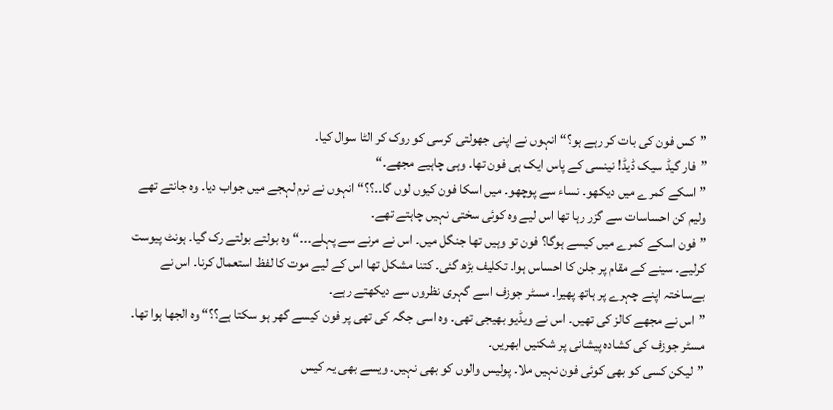”کس فون کی بات کر رہے ہو؟“ انہوں نے اپنی جھولتی کرسی کو روک کر الٹا سوال کیا۔
”فار گیڈ سیک ڈیڈ! نینسی کے پاس ایک ہی فون تھا۔ وہی چاہیے مجھے۔“
”اسکے کمرے میں دیکھو۔ نساء سے پوچھو۔ میں اسکا فون کیوں لوں گا۔۔؟؟“ انہوں نے نرم لہجے میں جواب دیا۔ وہ جانتے تھے ولیم کن احساسات سے گزر رہا تھا اس لیے وہ کوئی سختی نہیں چاہتے تھے۔
”فون اسکے کمرے میں کیسے ہوگا؟ فون تو وہیں تھا جنگل میں۔ اس نے مرنے سے پہلے۔۔۔“ وہ بولتے بولتے رک گیا۔ ہونٹ پیوست کرلیے۔ سینے کے مقام پر جلن کا احساس ہوا۔ تکلیف بڑھ گئی۔ کتنا مشکل تھا اس کے لیے موت کا لفظ استعمال کرنا۔ اس نے بےساختہ اپنے چہرے پر ہاتھ پھیرا۔ مسٹر جوزف اسے گہری نظروں سے دیکھتے رہے۔
”اس نے مجھے کالز کی تھیں۔ اس نے ویڈیو بھیجی تھی۔ وہ اسی جگہ کی تھی پر فون کیسے گھر ہو سکتا ہے؟؟“ وہ الجھا ہوا تھا۔ مسٹر جوزف کی کشادہ پیشانی پر شکنیں ابھریں۔
”لیکن کسی کو بھی کوئی فون نہیں ملا۔ پولیس والوں کو بھی نہیں۔ ویسے بھی یہ کیس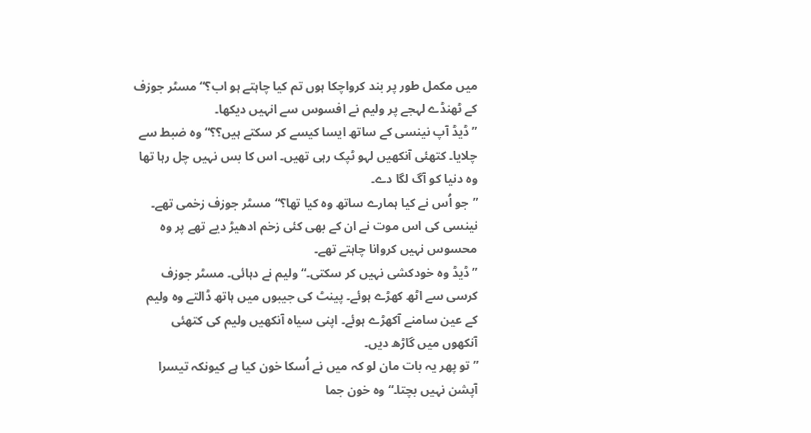میں مکمل طور پر بند کرواچکا ہوں تم کیا چاہتے ہو اب؟“ مسٹر جوزف کے ٹھنڈے لہجے پر ولیم نے افسوس سے انہیں دیکھا۔
”ڈیڈ آپ نینسی کے ساتھ ایسا کیسے کر سکتے ہیں؟؟“ وہ ضبط سے چلایا۔ کتھئی آنکھیں لہو ٹپک رہی تھیں۔ اس کا بس نہیں چل رہا تھا وہ دنیا کو آگ لگا دے۔
”جو اُس نے کیا ہمارے ساتھ وہ کیا تھا؟“ مسٹر جوزف زخمی تھے۔ نینسی کی اس موت نے ان کے بھی کئی زخم ادھیڑ دیے تھے پر وہ محسوس نہیں کروانا چاہتے تھے۔
”ڈیڈ وہ خودکشی نہیں کر سکتی۔“ ولیم نے دہائی۔ مسٹر جوزف کرسی سے اٹھ کھڑے ہوئے۔ پینٹ کی جیبوں میں ہاتھ ڈالتے وہ ولیم کے عین سامنے آکھڑے ہوئے۔ اپنی سیاہ آنکھیں ولیم کی کتھئی آنکھوں میں گاڑھ دیں۔
”تو پھر یہ بات مان لو کہ میں نے اُسکا خون کیا ہے کیونکہ تیسرا آپشن نہیں بچتا۔“ وہ خون جما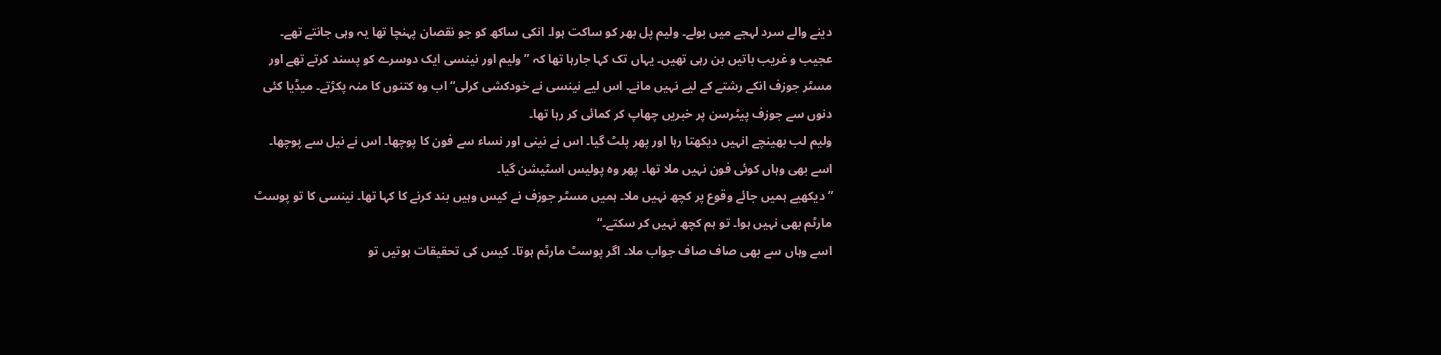دینے والے سرد لہجے میں بولے۔ ولیم پل بھر کو ساکت ہوا۔ انکی ساکھ کو جو نقصان پہنچا تھا یہ وہی جانتے تھے۔
عجیب و غریب باتیں بن رہی تھیں۔ یہاں تک کہا جارہا تھا کہ ”ولیم اور نینسی ایک دوسرے کو پسند کرتے تھے اور مسٹر جوزف انکے رشتے کے لیے نہیں مانے۔ اس لیے نینسی نے خودکشی کرلی“ اب وہ کتنوں کا منہ پکڑتے۔ میڈیا کئی دنوں سے جوزف پیٹرسن پر خبریں چھاپ کر کمائی کر رہا تھا۔
ولیم لب بھینچے انہیں دیکھتا رہا اور پھر پلٹ گیا۔ اس نے نینی اور نساء سے فون کا پوچھا۔ اس نے نیل سے پوچھا۔ اسے بھی وہاں کوئی فون نہیں ملا تھا۔ پھر وہ پولیس اسٹیشن گیا۔
”دیکھیے ہمیں جائے وقوع پر کچھ نہیں ملا۔ ہمیں مسٹر جوزف نے کیس وہیں بند کرنے کا کہا تھا۔ نینسی کا تو پوسٹ مارٹم بھی نہیں ہوا۔ تو ہم کچھ نہیں کر سکتے۔“
اسے وہاں سے بھی صاف صاف جواب ملا۔ اگر پوسٹ مارٹم ہوتا۔ کیس کی تحقیقات ہوتیں تو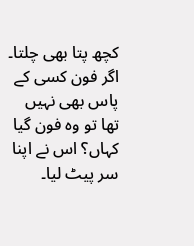کچھ پتا بھی چلتا۔
اگر فون کسی کے پاس بھی نہیں تھا تو وہ فون گیا کہاں؟ اس نے اپنا سر پیٹ لیا۔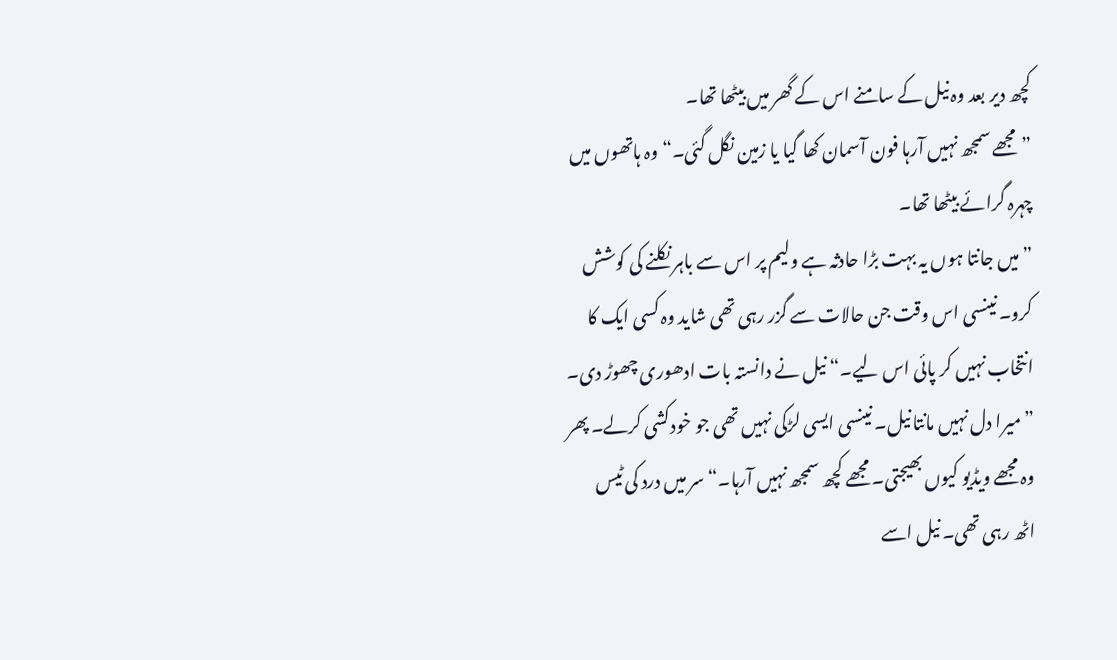کچھ دیر بعد وہ نیل کے سامنے اس کے گھر میں بیٹھا تھا۔
”مجھے سمجھ نہیں آرہا فون آسمان کھا گیا یا زمین نگل گئی۔“ وہ ہاتھوں میں چہرہ گرائے بیٹھا تھا۔
”میں جانتا ہوں یہ بہت بڑا حادثہ ہے ولیم پر اس سے باہر نکلنے کی کوشش کرو۔ نینسی اس وقت جن حالات سے گزر رہی تھی شاید وہ کسی ایک کا انتخاب نہیں کر پائی اس لیے۔“ نیل نے دانستہ بات ادھوری چھوڑ دی۔
”میرا دل نہیں مانتا نیل۔ نینسی ایسی لڑکی نہیں تھی جو خودکشی کرلے۔ پھر وہ مجھے ویڈیو کیوں بھیجتی۔ مجھے کچھ سمجھ نہیں آرہا۔“ سر میں درد کی ٹیس اٹھ رہی تھی۔ نیل اسے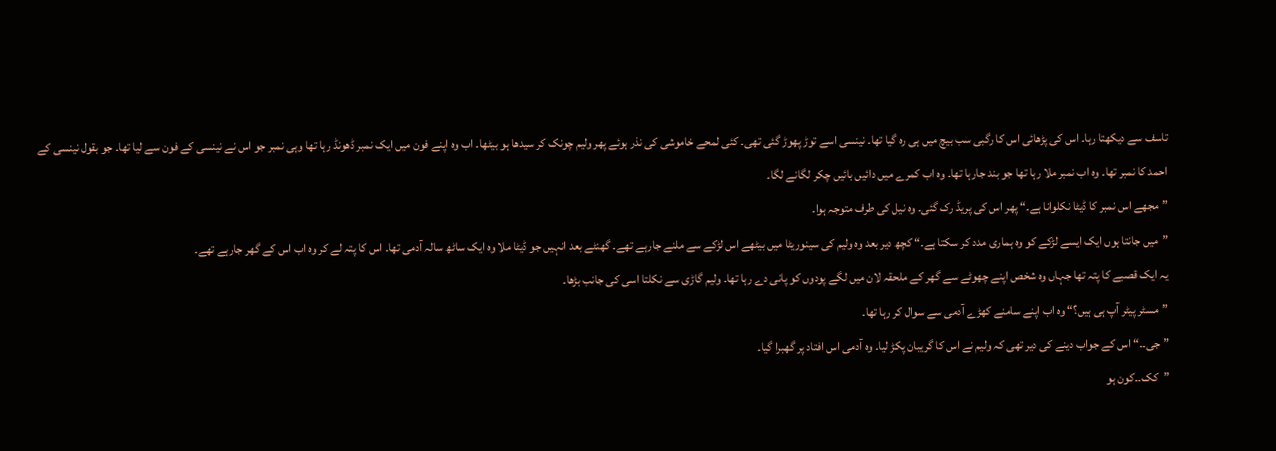تاسف سے دیکھتا رہا۔ اس کی پڑھائی اس کا رگبی سب بیچ میں ہی رہ گیا تھا۔ نینسی اسے توڑ پھوڑ گئی تھی۔ کئی لمحے خاموشی کی نذر ہوئے پھر ولیم چونک کر سیدھا ہو بیٹھا۔ اب وہ اپنے فون میں ایک نمبر ڈھونڈ رہا تھا وہی نمبر جو اس نے نینسی کے فون سے لیا تھا۔ جو بقول نینسی کے احمد کا نمبر تھا۔ وہ اب نمبر ملا رہا تھا جو بند جارہا تھا۔ وہ اب کمرے میں دائیں بائیں چکر لگانے لگا۔
”مجھے اس نمبر کا ڈیٹا نکلوانا ہے۔“ پھر اس کی پریڈ رک گئی۔ وہ نیل کی طرف متوجہ ہوا۔
”میں جانتا ہوں ایک ایسے لڑکے کو وہ ہماری مدد کر سکتا ہے۔“ کچھ دیر بعد وہ ولیم کی سینوریٹا میں بیٹھے اس لڑکے سے ملنے جارہے تھے۔ گھنٹے بعد انہیں جو ڈیٹا ملا وہ ایک ساٹھ سالہ آدمی تھا۔ اس کا پتہ لے کر وہ اب اس کے گھر جارہے تھے۔
یہ ایک قصبے کا پتہ تھا جہاں وہ شخص اپنے چھوٹے سے گھر کے ملحقہ لان میں لگے پودوں کو پانی دے رہا تھا۔ ولیم گاڑی سے نکلتا اسی کی جانب بڑھا۔
”مسٹر پیٹر آپ ہی ہیں؟“ وہ اب اپنے سامنے کھڑے آدمی سے سوال کر رہا تھا۔
”جی۔۔“ اس کے جواب دینے کی دیر تھی کہ ولیم نے اس کا گریبان پکڑ لیا۔ وہ آدمی اس افتاد پر گھبرا گیا۔
”کک۔۔کون ہو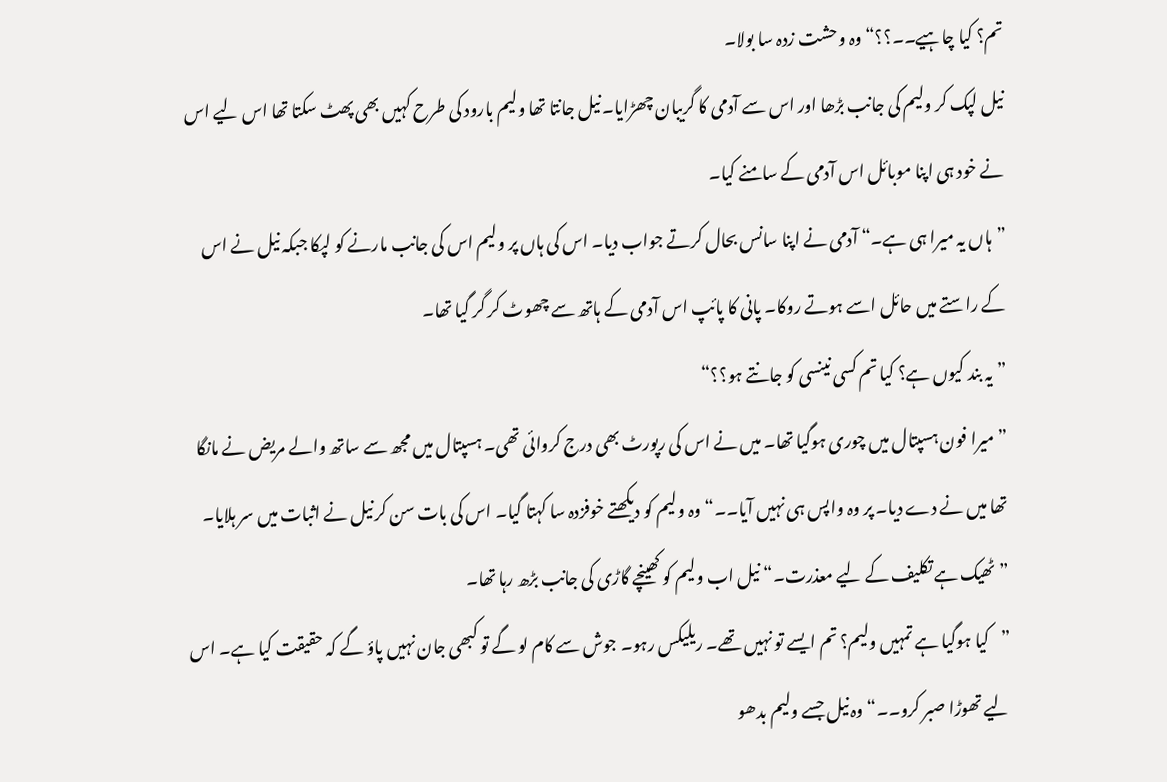تم؟ کیا چاہیے۔۔؟؟“ وہ وحشت زدہ سا بولا۔
نیل لپک کر ولیم کی جانب بڑھا اور اس سے آدمی کا گریبان چھڑایا۔ نیل جانتا تھا ولیم بارود کی طرح کہیں بھی پھٹ سکتا تھا اس لیے اس نے خود ہی اپنا موبائل اس آدمی کے سامنے کیا۔
”ہاں یہ میرا ہی ہے۔“ آدمی نے اپنا سانس بحال کرتے جواب دیا۔ اس کی ہاں پر ولیم اس کی جانب مارنے کو لپکا جبکہ نیل نے اس کے راستے میں حائل اسے ہوتے روکا۔ پانی کا پائپ اس آدمی کے ہاتھ سے چھوٹ کر گر گیا تھا۔
”یہ بند کیوں ہے؟ کیا تم کسی نینسی کو جانتے ہو؟؟“
”میرا فون ہسپتال میں چوری ہوگیا تھا۔ میں نے اس کی رپورٹ بھی درج کروائی تھی۔ ہسپتال میں مجھ سے ساتھ والے مریض نے مانگا تھا میں نے دے دیا۔ پر وہ واپس ہی نہیں آیا۔۔“ وہ ولیم کو دیکھتے خوفزدہ سا کہتا گیا۔ اس کی بات سن کر نیل نے اثبات میں سر ہلایا۔
”ٹھیک ہے تکلیف کے لیے معذرت۔“ نیل اب ولیم کو کھینچے گاڑی کی جانب بڑھ رہا تھا۔
”کیا ہوگیا ہے تمہیں ولیم؟ تم ایسے تو نہیں تھے۔ ریلیکس رہو۔ جوش سے کام لو گے تو کبھی جان نہیں پاؤ گے کہ حقیقت کیا ہے۔ اس لیے تھوڑا صبر کرو۔۔“ وہ نیل جسے ولیم بدھو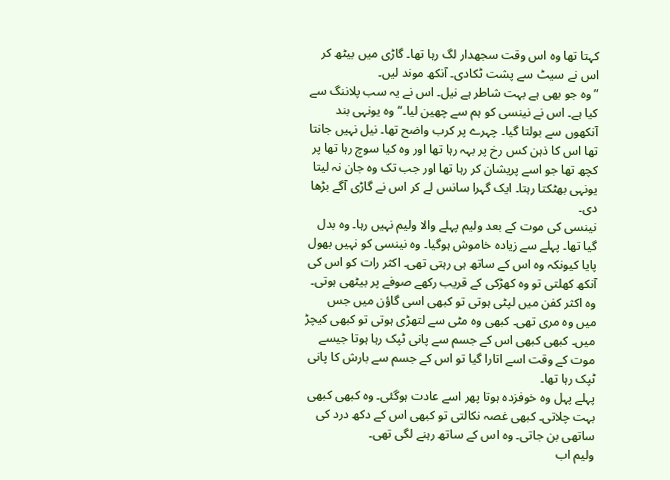کہتا تھا وہ اس وقت سجھدار لگ رہا تھا۔ گاڑی میں بیٹھ کر اس نے سیٹ سے پشت ٹکادی۔ آنکھ موند لیں۔
”وہ جو بھی ہے بہت شاطر ہے نیل۔ اس نے یہ سب پلاننگ سے کیا ہے۔ اس نے نینسی کو ہم سے چھین لیا۔“ وہ یونہی بند آنکھوں سے بولتا گیا۔ چہرے پر کرب واضح تھا۔ نیل نہیں جانتا تھا اس کا ذہن کس رخ پر بہہ رہا تھا اور وہ کیا سوچ رہا تھا پر کچھ تھا جو اسے پریشان کر رہا تھا اور جب تک وہ جان نہ لیتا یونہی بھٹکتا رہتا۔ ایک گہرا سانس لے کر اس نے گاڑی آگے بڑھا دی۔
نینسی کی موت کے بعد ولیم پہلے والا ولیم نہیں رہا۔ وہ بدل گیا تھا۔ پہلے سے زیادہ خاموش ہوگیا۔ وہ نینسی کو نہیں بھول پایا کیونکہ وہ اس کے ساتھ ہی رہتی تھی۔ اکثر رات کو اس کی آنکھ کھلتی تو وہ کھڑکی کے قریب رکھے صوفے پر بیٹھی ہوتی۔ وہ اکثر کفن میں لپٹی ہوتی تو کبھی اسی گاؤن میں جس میں وہ مری تھی۔ کبھی وہ مٹی سے لتھڑی ہوتی تو کبھی کیچڑ میں۔ کبھی کبھی اس کے جسم سے پانی ٹپک رہا ہوتا جیسے موت کے وقت اسے اتارا گیا تو اس کے جسم سے بارش کا پانی ٹپک رہا تھا۔
پہلے پہل وہ خوفزدہ ہوتا پھر اسے عادت ہوگئی۔ وہ کبھی کبھی بہت چلاتی۔ کبھی غصہ نکالتی تو کبھی اس کے دکھ درد کی ساتھی بن جاتی۔ وہ اس کے ساتھ رہنے لگی تھی۔
ولیم اب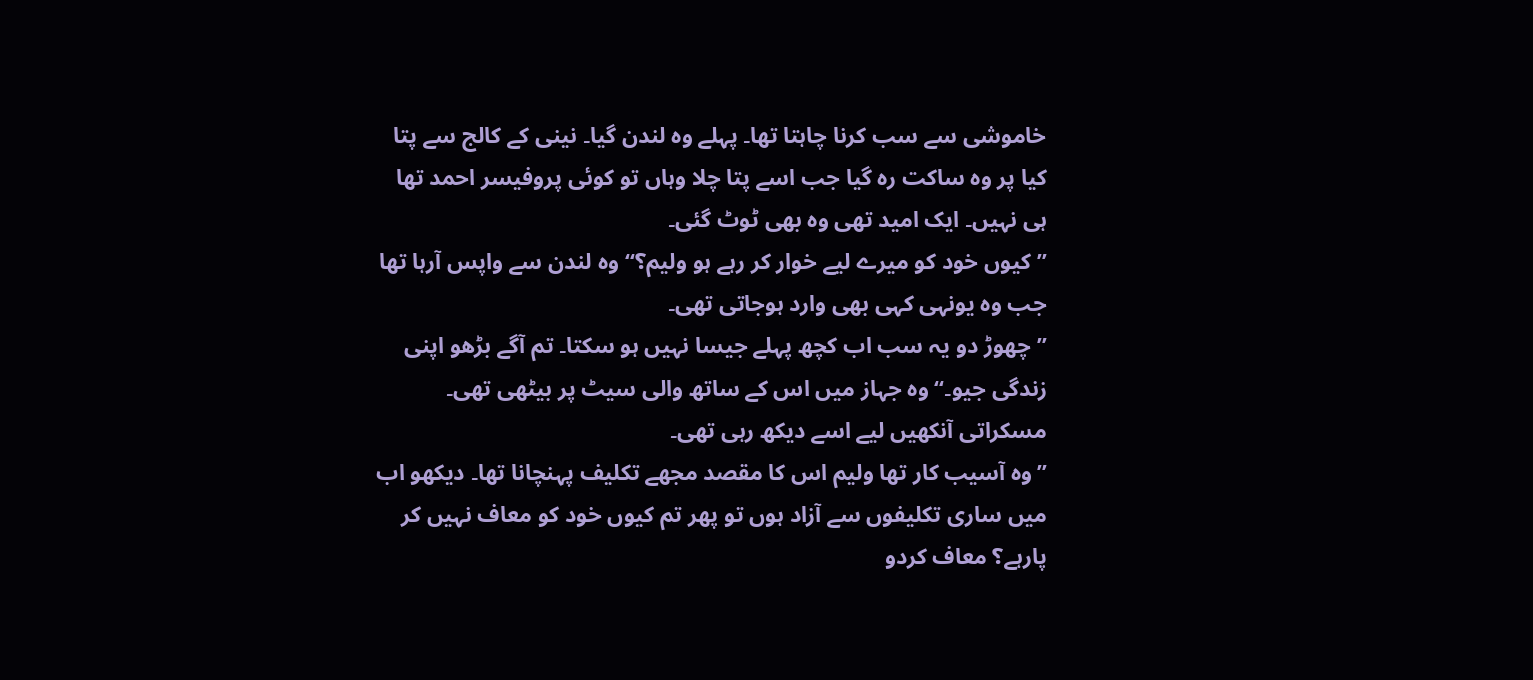خاموشی سے سب کرنا چاہتا تھا۔ پہلے وہ لندن گیا۔ نینی کے کالج سے پتا کیا پر وہ ساکت رہ گیا جب اسے پتا چلا وہاں تو کوئی پروفیسر احمد تھا ہی نہیں۔ ایک امید تھی وہ بھی ٹوٹ گئی۔
”کیوں خود کو میرے لیے خوار کر رہے ہو ولیم؟“ وہ لندن سے واپس آرہا تھا جب وہ یونہی کہی بھی وارد ہوجاتی تھی۔
”چھوڑ دو یہ سب اب کچھ پہلے جیسا نہیں ہو سکتا۔ تم آگے بڑھو اپنی زندگی جیو۔“ وہ جہاز میں اس کے ساتھ والی سیٹ پر بیٹھی تھی۔ مسکراتی آنکھیں لیے اسے دیکھ رہی تھی۔
”وہ آسیب کار تھا ولیم اس کا مقصد مجھے تکلیف پہنچانا تھا۔ دیکھو اب میں ساری تکلیفوں سے آزاد ہوں تو پھر تم کیوں خود کو معاف نہیں کر پارہے؟ معاف کردو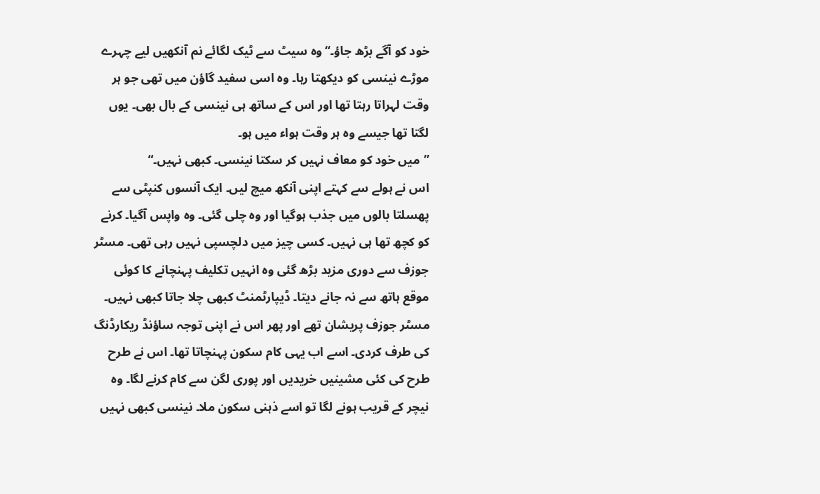خود کو آگے بڑھ جاؤ۔“ وہ سیٹ سے ٹیک لگائے نم آنکھیں لیے چہرے موڑے نینسی کو دیکھتا رہا۔ وہ اسی سفید گاؤن میں تھی جو ہر وقت لہراتا رہتا تھا اور اس کے ساتھ ہی نینسی کے بال بھی۔ یوں لگتا تھا جیسے وہ ہر وقت ہواء میں ہو۔
”میں خود کو معاف نہیں کر سکتا نینسی۔ کبھی نہیں۔“
اس نے ہولے سے کہتے اپنی آنکھ میچ لیں۔ ایک آنسوں کنپٹی سے پھسلتا بالوں میں جذب ہوگیا اور وہ چلی گئی۔ وہ واپس آگیا۔ کرنے کو کچھ تھا ہی نہیں۔ کسی چیز میں دلچسپی نہیں رہی تھی۔ مسٹر جوزف سے دوری مزید بڑھ گئی وہ انہیں تکلیف پہنچانے کا کوئی موقع ہاتھ سے نہ جانے دیتا۔ ڈیپارٹمنٹ کبھی چلا جاتا کبھی نہیں۔
مسٹر جوزف پریشان تھے اور پھر اس نے اپنی توجہ ساؤنڈ ریکارڈنگ کی طرف کردی۔ اسے اب یہی کام سکون پہنچاتا تھا۔ اس نے طرح طرح کی کئی مشینیں خریدیں اور پوری لگن سے کام کرنے لگا۔ وہ نیچر کے قریب ہونے لگا تو اسے ذہنی سکون ملا۔ نینسی کبھی نہیں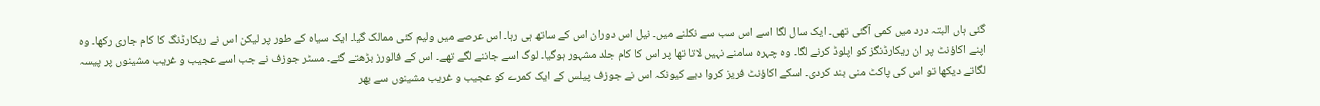گئی ہاں البتہ درد میں کمی آگئی تھی۔ ایک سال لگا اسے اس سب سے نکلنے میں۔ نیل اس دوران اس کے ساتھ ہی رہا۔ اس عرصے میں ولیم کئی ممالک گیا۔ ایک سیاہ کے طور پر لیکن اس نے ریکارڈنگ کا کام جاری رکھا۔ وہ اپنے اکاؤنٹ پر ان ریکارڈنگز کو اپلوڈ کرنے لگا۔ وہ چہرہ سامنے نہیں لاتا تھا پر اس کا کام جلد مشہور ہوگیا۔ لوگ اسے جاننے لگے تھے۔ اس کے فالورز بڑھتے گئے۔ مسٹر جوزف نے جب اسے عجیب و غریب مشینوں پر پیسہ لگاتے دیکھا تو اس کی پاکٹ منی بند کردی۔ اسکے اکاؤنٹ فریز کروا دیے کیونکہ اس نے جوزف پیلس کے ایک کمرے کو عجیب و غریب مشینوں سے بھر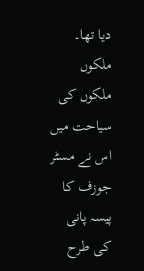دیا تھا۔ ملکوں ملکوں کی سیاحت میں اس نے مسٹر جوزف کا پیسہ پانی کی طرح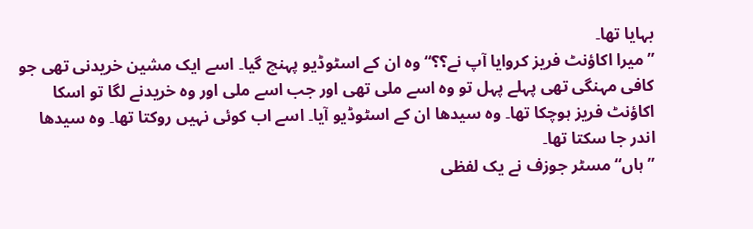بہایا تھا۔
”میرا اکاؤنٹ فریز کروایا آپ نے؟؟“ وہ ان کے اسٹوڈیو پہنچ گیا۔ اسے ایک مشین خریدنی تھی جو کافی مہنگی تھی پہلے پہل تو وہ اسے ملی تھی اور جب اسے ملی اور وہ خریدنے لگا تو اسکا اکاؤنٹ فریز ہوچکا تھا۔ وہ سیدھا ان کے اسٹوڈیو آیا۔ اسے اب کوئی نہیں روکتا تھا۔ وہ سیدھا اندر جا سکتا تھا۔
”ہاں“ مسٹر جوزف نے یک لفظی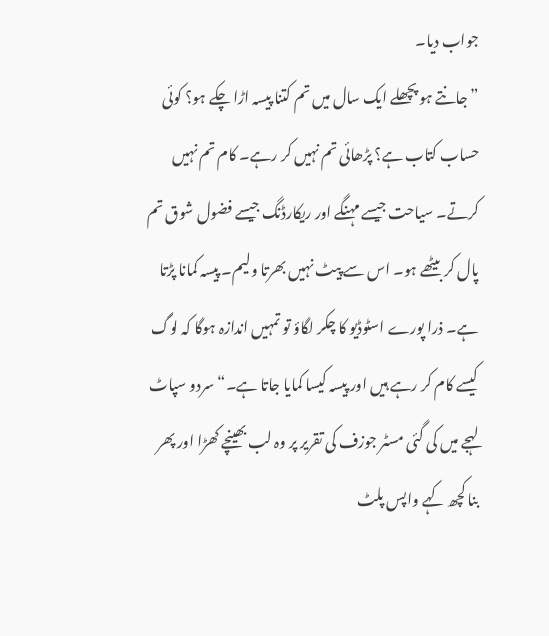جواب دیا۔
”جانتے ہو پچھلے ایک سال میں تم کتنا پیسہ اڑا چکے ہو؟ کوئی حساب کتاب ہے؟ پڑھائی تم نہیں کر رہے۔ کام تم نہیں کرتے۔ سیاحت جیسے مہنگے اور ریکارڈنگ جیسے فضول شوق تم پال کر بیٹھے ہو۔ اس سے پیٹ نہیں بھرتا ولیم۔ پیسہ کمانا پڑتا ہے۔ ذرا پورے اسٹوڈیو کا چکر لگاؤ تو تمہیں اندازہ ہوگا کہ لوگ کیسے کام کر رہے ہیں اور پیسہ کیسا کمایا جاتا ہے۔“ سردو سپاٹ لہجے میں کی گئی مسٹر جوزف کی تقریر پر وہ لب بھینچے کھڑا اور پھر بنا کچھ کہے واپس پلٹ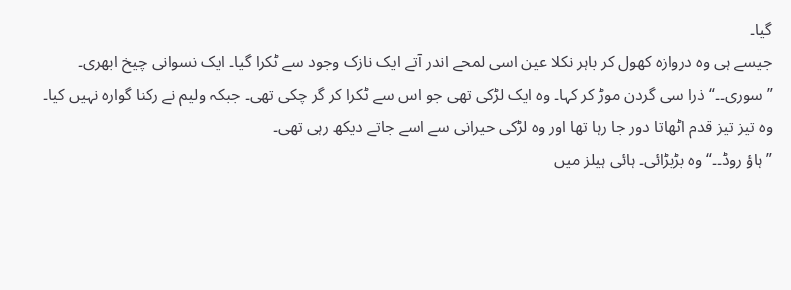گیا۔
جیسے ہی وہ دروازہ کھول کر باہر نکلا عین اسی لمحے اندر آتے ایک نازک وجود سے ٹکرا گیا۔ ایک نسوانی چیخ ابھری۔
”سوری۔۔“ ذرا سی گردن موڑ کر کہا۔ وہ ایک لڑکی تھی جو اس سے ٹکرا کر گر چکی تھی۔ جبکہ ولیم نے رکنا گوارہ نہیں کیا۔ وہ تیز تیز قدم اٹھاتا دور جا رہا تھا اور وہ لڑکی حیرانی سے اسے جاتے دیکھ رہی تھی۔
”ہاؤ روڈ۔۔“ وہ بڑبڑائی۔ ہائی ہیلز میں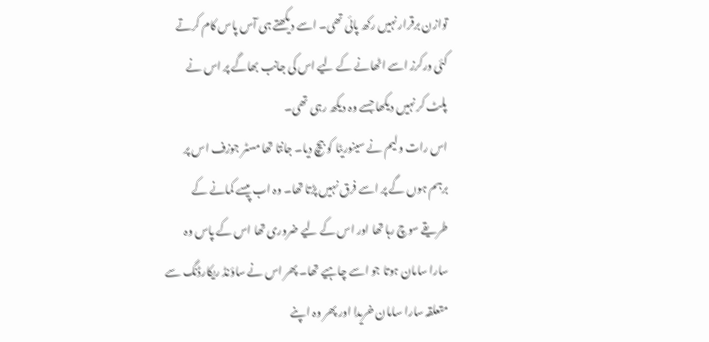توازن برقرار نہیں رکھ پائی تھی۔ اسے دیکھتے ہی آس پاس کام کرتے کئی ورکرز اسے اٹھانے کے لیے اس کی جانب بھاگے پر اس نے پلٹ کر نہیں دیکھا جسے وہ دیکھ رہی تھی۔
اس رات ولیم نے سینوریٹا کو بیچ دیا۔ جانتا تھا مسٹر جوزف اس پر برہم ہوں گے پر اسے فرق نہیں پڑتا تھا۔ وہ اب پیسے کمانے کے طریقے سوچ رہا تھا اور اس کے لیے ضروری تھا اس کے پاس وہ سارا سامان ہوتا جو اسے چاہیے تھا۔ پھر اس نے ساؤنڈ ریکارڈنگ سے متعلقہ سارا سامان خریدا اور پھر وہ اپنے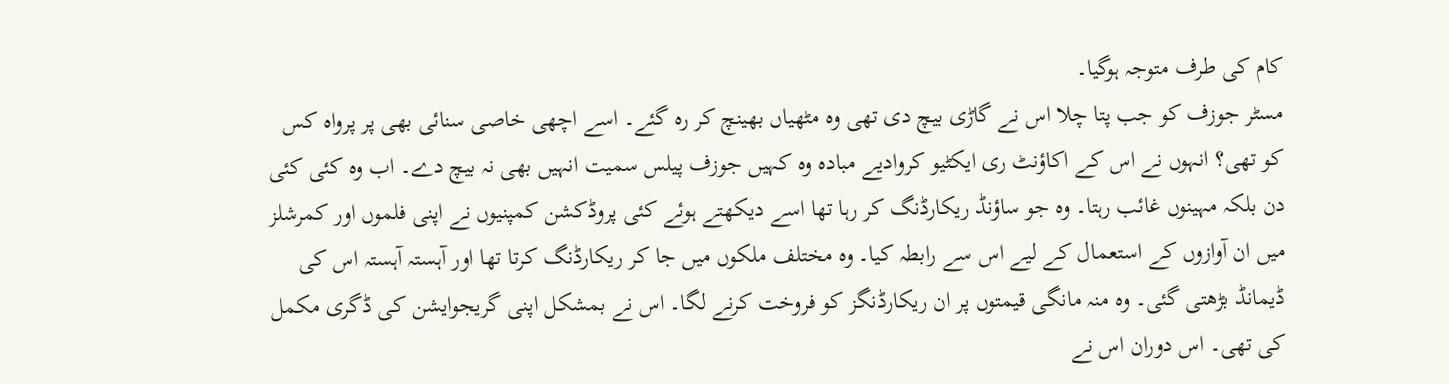کام کی طرف متوجہ ہوگیا۔
مسٹر جوزف کو جب پتا چلا اس نے گاڑی بیچ دی تھی وہ مٹھیاں بھینچ کر رہ گئے۔ اسے اچھی خاصی سنائی بھی پر پرواہ کس کو تھی؟ انہوں نے اس کے اکاؤنٹ ری ایکٹیو کروادیے مبادہ وہ کہیں جوزف پیلس سمیت انہیں بھی نہ بیچ دے۔ اب وہ کئی کئی دن بلکہ مہینوں غائب رہتا۔ وہ جو ساؤنڈ ریکارڈنگ کر رہا تھا اسے دیکھتے ہوئے کئی پروڈکشن کمپنیوں نے اپنی فلموں اور کمرشلز میں ان آوازوں کے استعمال کے لیے اس سے رابطہ کیا۔ وہ مختلف ملکوں میں جا کر ریکارڈنگ کرتا تھا اور آہستہ آہستہ اس کی ڈیمانڈ بڑھتی گئی۔ وہ منہ مانگی قیمتوں پر ان ریکارڈنگز کو فروخت کرنے لگا۔ اس نے بمشکل اپنی گریجوایشن کی ڈگری مکمل کی تھی۔ اس دوران اس نے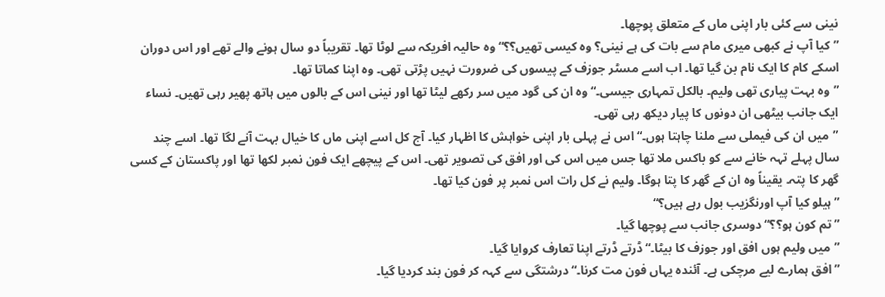نینی سے کئی بار اپنی ماں کے متعلق پوچھا۔
”کیا آپ نے کبھی میری مام سے بات کی ہے نینی؟ وہ کیسی تھیں؟؟“ وہ حالیہ افریکہ سے لوٹا تھا۔ تقریباً دو سال ہونے والے تھے اور اس دوران اسکے کام کا ایک نام بن گیا تھا۔ اب اسے مسٹر جوزف کے پیسوں کی ضرورت نہیں پڑتی تھی۔ وہ اپنا کماتا تھا۔
”وہ بہت پیاری تھی ولیم۔ بالکل تمہاری جیسی۔“ وہ ان کی گود میں سر رکھے لیٹا تھا اور نینی اس کے بالوں میں ہاتھ پھیر رہی تھیں۔ نساء ایک جانب بیٹھی ان دونوں کا پیار دیکھ رہی تھی۔
”میں ان کی فیملی سے ملنا چاہتا ہوں۔“ اس نے پہلی بار اپنی خواہش کا اظہار کیا۔ آج کل اسے اپنی ماں کا خیال بہت آنے لگا تھا۔ اسے چند سال پہلے تہہ خانے سے کو باکس ملا تھا جس میں اس کی اور افق کی تصویر تھی۔ اس کے پیچھے ایک فون نمبر لکھا تھا اور پاکستان کے کسی گھر کا پتہ۔ یقیناً وہ ان کے گھر کا پتا ہوگا۔ ولیم نے کل رات اس نمبر پر فون کیا تھا۔
”ہیلو کیا آپ اورنگزیب بول رہے ہیں؟“
”تم کون ہو؟؟“ دوسری جانب سے پوچھا گیا۔
”میں ولیم ہوں افق اور جوزف کا بیٹا۔“ ڈرتے ڈرتے اپنا تعارف کروایا گیا۔
”افق ہمارے لیے مرچکی ہے۔ آئندہ یہاں فون مت کرنا۔“ درشتگی سے کہہ کر فون بند کردیا گیا۔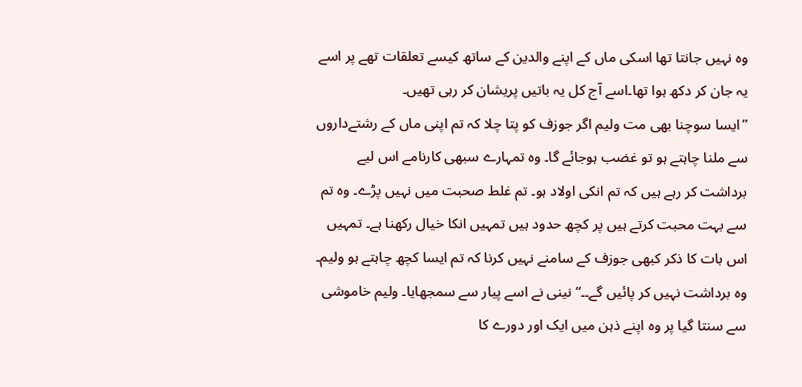وہ نہیں جانتا تھا اسکی ماں کے اپنے والدین کے ساتھ کیسے تعلقات تھے پر اسے یہ جان کر دکھ ہوا تھا۔اسے آج کل یہ باتیں پریشان کر رہی تھیں۔
”ایسا سوچنا بھی مت ولیم اگر جوزف کو پتا چلا کہ تم اپنی ماں کے رشتےداروں سے ملنا چاہتے ہو تو غضب ہوجائے گا۔ وہ تمہارے سبھی کارنامے اس لیے برداشت کر رہے ہیں کہ تم انکی اولاد ہو۔ تم غلط صحبت میں نہیں پڑے۔ وہ تم سے بہت محبت کرتے ہیں پر کچھ حدود ہیں تمہیں انکا خیال رکھنا ہے۔ تمہیں اس بات کا ذکر کبھی جوزف کے سامنے نہیں کرنا کہ تم ایسا کچھ چاہتے ہو ولیم۔ وہ برداشت نہیں کر پائیں گے۔۔“ نینی نے اسے پیار سے سمجھایا۔ ولیم خاموشی سے سنتا گیا پر وہ اپنے ذہن میں ایک اور دورے کا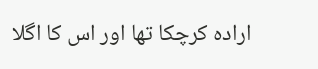ارادہ کرچکا تھا اور اس کا اگلا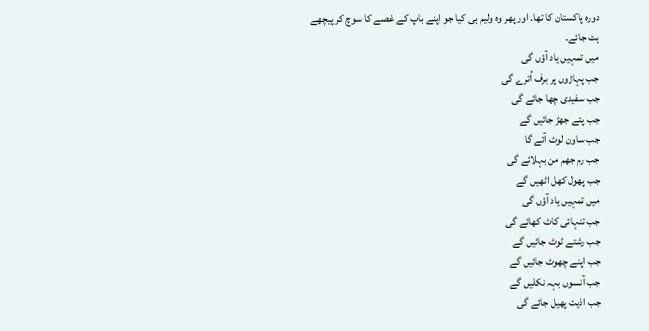دورہ پاکستان کا تھا۔ اور پھر وہ ولیم ہی کیا جو اپنے باپ کے غصے کا سوچ کر پیچھے ہٹ جائے۔
میں تمہیں یاد آؤں گی
جب پہاڑوں پر برف اُترے گی
جب سفیدی چھا جائے گی
جب پتے جھڑ جائیں گے
جب ساون لوٹ آئے گا
جب رم جھم من بہلائے گی
جب پھول کھل اٹھیں گے
میں تمہیں یاد آؤں گی
جب تنہائی کاٹ کھائے گی
جب رشتے ٹوٹ جائیں گے
جب اپنے چھوٹ جائیں گے
جب آنسوں بہہ نکلیں گے
جب اذیت پھیل جائے گی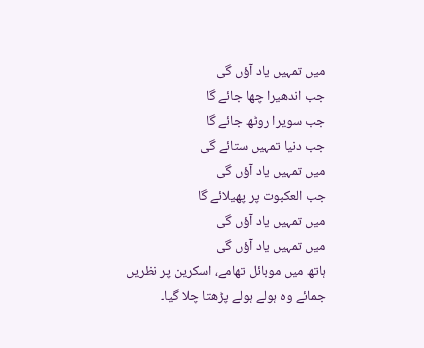میں تمہیں یاد آؤں گی
جب اندھیرا چھا جائے گا
جب سویرا روٹھ جائے گا
جب دنیا تمہیں ستائے گی
میں تمہیں یاد آؤں گی
جب العکبوت پر پھیلائے گا
میں تمہیں یاد آؤں گی
میں تمہیں یاد آؤں گی
ہاتھ میں موبائل تھامے، اسکرین پر نظریں جمائے وہ ہولے ہولے پڑھتا چلا گیا۔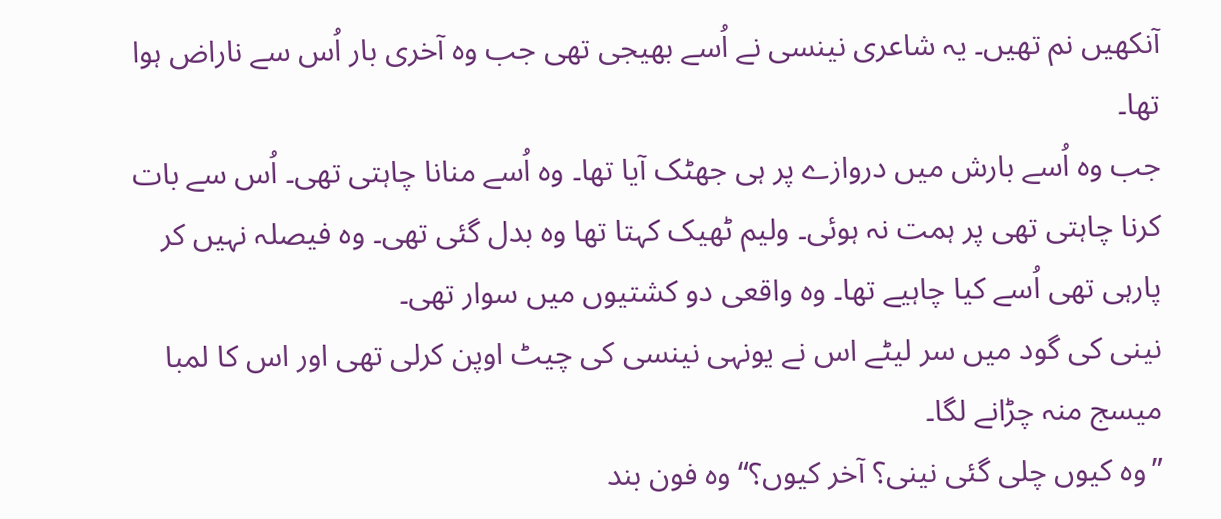آنکھیں نم تھیں۔ یہ شاعری نینسی نے اُسے بھیجی تھی جب وہ آخری بار اُس سے ناراض ہوا تھا۔
جب وہ اُسے بارش میں دروازے پر ہی جھٹک آیا تھا۔ وہ اُسے منانا چاہتی تھی۔ اُس سے بات کرنا چاہتی تھی پر ہمت نہ ہوئی۔ ولیم ٹھیک کہتا تھا وہ بدل گئی تھی۔ وہ فیصلہ نہیں کر پارہی تھی اُسے کیا چاہیے تھا۔ وہ واقعی دو کشتیوں میں سوار تھی۔
نینی کی گود میں سر لیٹے اس نے یونہی نینسی کی چیٹ اوپن کرلی تھی اور اس کا لمبا میسج منہ چڑانے لگا۔
”وہ کیوں چلی گئی نینی؟ آخر کیوں؟“ وہ فون بند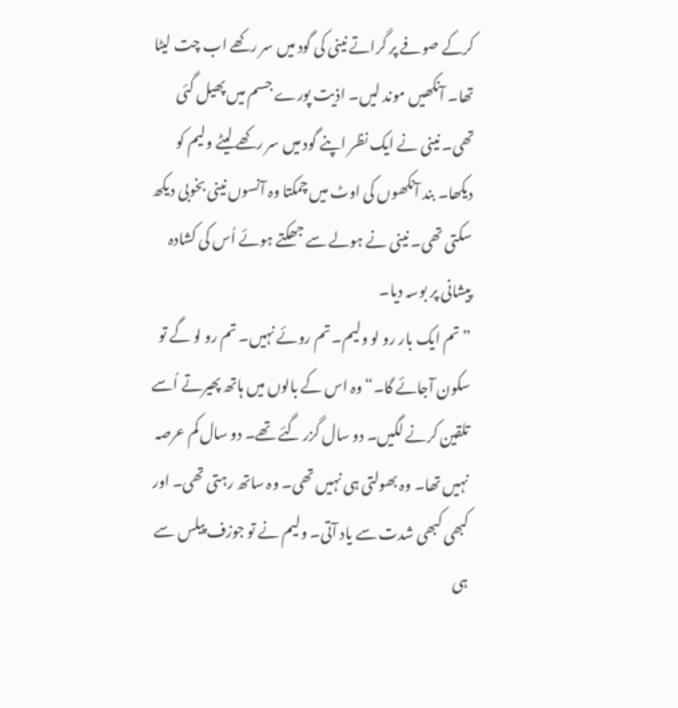کرکے صوفے پر گراتے نینی کی گود میں سر رکھے اب چت لیٹا تھا۔ آنکھیں موند لیں۔ اذیت پورے جسم میں پھیل گئی تھی۔ نینی نے ایک نظر اپنے گود میں سر رکھے لیٹے ولیم کو دیکھا۔ بند آنکھوں کی اوٹ میں چمکتا وہ آنسوں نینی بخوبی دیکھ سکتی تھی۔ نینی نے ہولے سے جھکتے ہوئے اُس کی کشادہ پیشانی پر بوسہ دیا۔
”تم ایک بار رو لو ولیم۔ تم روئے نہیں۔ تم رو لو گے تو سکون آجائے گا۔“ وہ اس کے بالوں میں ہاتھ پھیرتے اُسے تلقین کرنے لگیں۔ دو سال گزر گئے تھے۔ دو سال کم عرصہ نہیں تھا۔ وہ بھولتی ہی نہیں تھی۔ وہ ساتھ رہتی تھی۔ اور کبھی کبھی شدت سے یاد آتی۔ ولیم نے تو جوزف پیلس سے ہی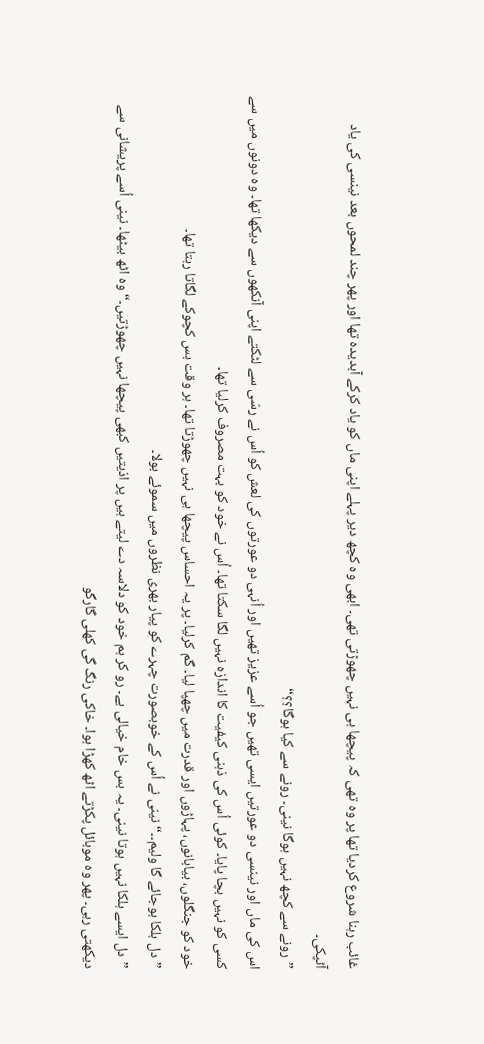غائب رہنا شروع کردیا تھا پر وہ تھی کہ پیچھا ہی نہیں چھوڑتی تھی۔ ابھی وہ کچھ دیر پہلے اپنی ماں کو یاد کرکے آبدیدہ تھا اور پھر چند لمحوں بعد نینسی کی یاد آٹپکی۔
”رونے سے کچھ نہیں ہوگا نینی۔ رونے سے کیا ہوگا؟؟“
اس کی ماں اور نینسی دو عورتیں ایسی تھیں جو اُسے عزیز تھیں اور اُنہی دو عورتوں کی لعش کو اُس نے رسّی سے لٹکتے اپنی آنکھوں سے دیکھا تھا۔ وہ دونوں میں سے کسی کو نہیں بچا پایا۔ کوئی اُس کی ذہنی کیفیت کا اندازہ نہیں لگا سکتا تھا۔ اُس نے خود کو بہت مصروف کرلیا تھا۔
خود کو جنگلوں، بیابانوں، پہاڑوں اور قدرت میں چھپا لیا۔ گم کرلیا۔ پر یہ احساس پیچھا ہی نہیں چھوڑتا تھا۔ ہر وقت بس کچوکے لگاتا رہتا تھا۔
”دل ہلکا ہوجائے گا ولیم۔۔“ نینی نے اُس کے خوبصورت چہرے کو پیار بھری نظروں میں سموئے بولا۔
”دل ایسے ہلکا نہیں ہوتا نینی۔ یہ بس خام خیالی ہے۔ رو کر ہم خود کو دلاسہ دے لیتے ہیں پر اذیتیں کبھی پیچھا نہیں چھوڑتیں۔“ وہ اٹھ بیٹھا۔ نینی اُسے پریشانی سے دیکھتی رہی۔ پھر وہ موبائل پکڑتے اٹھ کھڑا ہوا۔ خاکی رنگ گی کھلی گارگو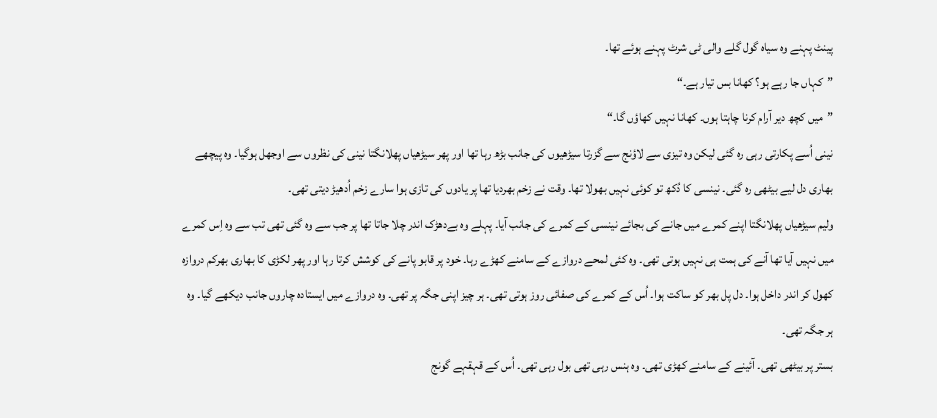پینٹ پہنے وہ سیاہ گول گلے والی ٹی شرٹ پہنے ہوئے تھا۔
”کہاں جا رہے ہو؟ کھانا بس تیار ہے۔“
”میں کچھ دیر آرام کرنا چاہتا ہوں۔ کھانا نہیں کھاؤں گا۔“
نینی اُسے پکارتی رہی رہ گئی لیکن وہ تیزی سے لاؤنج سے گزرتا سیڑھیوں کی جانب بڑھ رہا تھا اور پھر سیڑھیاں پھلانگتا نینی کی نظروں سے اوجھل ہوگیا۔ وہ پیچھے بھاری دل لیے بیٹھی رہ گئی۔ نینسی کا دُکھ تو کوئی نہیں بھولا تھا۔ وقت نے زخم بھردیا تھا پر یادوں کی تازی ہوا سارے زخم اُدھیڑ دیتی تھی۔
ولیم سیڑھیاں پھلانگتا اپنے کمرے میں جانے کی بجائے نینسی کے کمرے کی جانب آیا۔ پہلے وہ بےدھڑک اندر چلا جاتا تھا پر جب سے وہ گئی تھی تب سے وہ اِس کمرے میں نہیں آیا تھا آنے کی ہمت ہی نہیں ہوتی تھی۔ وہ کئی لمحے دروازے کے سامنے کھڑے رہا۔ خود پر قابو پانے کی کوشش کرتا رہا اور پھر لکڑی کا بھاری بھرکم دروازہ کھول کر اندر داخل ہوا۔ دل پل بھر کو ساکت ہوا۔ اُس کے کمرے کی صفائی روز ہوتی تھی۔ ہر چیز اپنی جگہ پر تھی۔ وہ دروازے میں ایستادہ چاروں جانب دیکھے گیا۔ وہ ہر جگہ تھی۔
بستر پر بیٹھی تھی۔ آئینے کے سامنے کھڑی تھی۔ وہ ہنس رہی تھی بول رہی تھی۔ اُس کے قہقہے گونج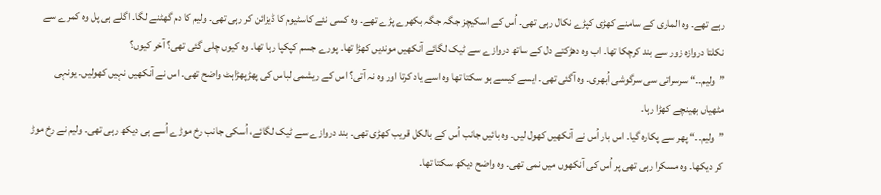رہے تھے۔ وہ الماری کے سامنے کھڑی کپڑے نکال رہی تھی۔ اُس کے اسکیچز جگہ جگہ بکھرے پڑے تھے۔ وہ کسی نئے کاسٹیوم کا ڈیزائن کر رہی تھی۔ ولیم کا دم گھٹنے لگا۔ اگلے ہی پل وہ کمرے سے نکلتا دروازہ زور سے بند کرچکا تھا۔ اب وہ دھڑکتے دل کے ساتھ دروازے سے ٹیک لگائے آنکھیں موندیں کھڑا تھا۔ پورے جسم کپکپا رہا تھا۔ وہ کیوں چلی گئی تھی؟ آخر کیوں؟
”ولیم۔۔“ سرسراتی سی سرگوشی اُبھری۔ وہ آگئی تھی۔ ایسے کیسے ہو سکتا تھا وہ اسے یاد کرتا اور وہ نہ آتی؟ اس کے ریشمی لباس کی پھڑپھڑاہٹ واضح تھی۔ اس نے آنکھیں نہیں کھولیں۔ یونہی مٹھیاں بھینچے کھڑا رہا۔
”ولیم۔۔“ پھر سے پکارہ گیا۔ اس بار اُس نے آنکھیں کھول لیں۔ وہ بائیں جانب اُس کے بالکل قریب کھڑی تھی۔ بند دروازے سے ٹیک لگائے، اُسکی جانب رخ موڑے اُسے ہی دیکھ رہی تھی۔ ولیم نے رخ موڑ کر دیکھا۔ وہ مسکرا رہی تھی پر اُس کی آنکھوں میں نمی تھی۔ وہ واضح دیکھ سکتا تھا۔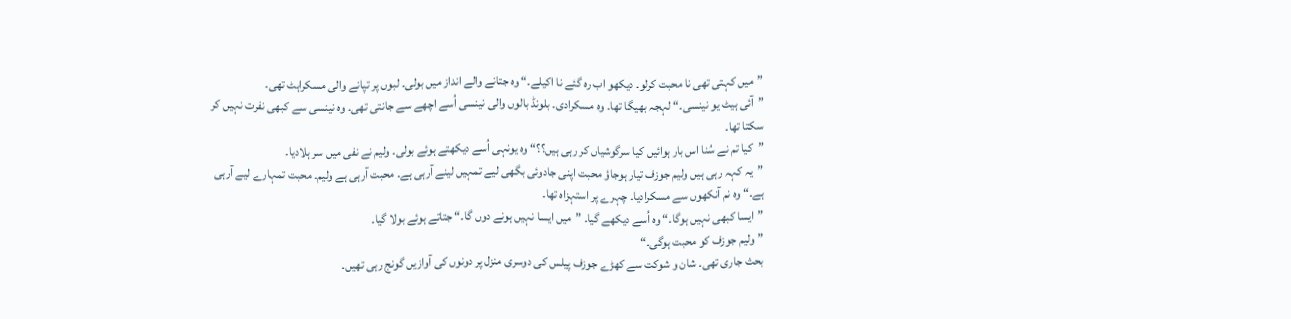”میں کہتی تھی نا محبت کرلو۔ دیکھو اب رہ گئے نا اکیلے۔“ وہ جتانے والے انداز میں بولی۔ لبوں پر تپانے والی مسکراہٹ تھی۔
”آئی ہیٹ یو نینسی۔“ لہجہ بھیگا تھا۔ وہ مسکرادی۔ بلونڈ بالوں والی نینسی اُسے اچھے سے جانتی تھی۔ وہ نینسی سے کبھی نفرت نہیں کر سکتا تھا۔
”کیا تم نے سُنا اس بار ہوائیں کیا سرگوشیاں کر رہی ہیں؟؟“ وہ یونہی اُسے دیکھتے ہوئے بولی۔ ولیم نے نفی میں سر ہلادیا۔
”یہ کہہ رہی ہیں ولیم جوزف تیار ہوجاؤ محبت اپنی جادوئی بگھی لیے تمہیں لینے آرہی ہے۔ محبت آرہی ہے ولیم۔ محبت تمہارے لیے آرہی ہے۔“ وہ نم آنکھوں سے مسکرادیا۔ چہرے پر استہزاہ تھا۔
”ایسا کبھی نہیں ہوگا۔“ وہ اُسے دیکھے گیا۔ ”میں ایسا نہیں ہونے دوں گا۔“ جتاتے ہوئے بولا گیا۔
”ولیم جوزف کو محبت ہوگی۔“
بحث جاری تھی۔ شان و شوکت سے کھڑے جوزف پیلس کی دوسری منزل پر دونوں کی آوازیں گونج رہی تھیں۔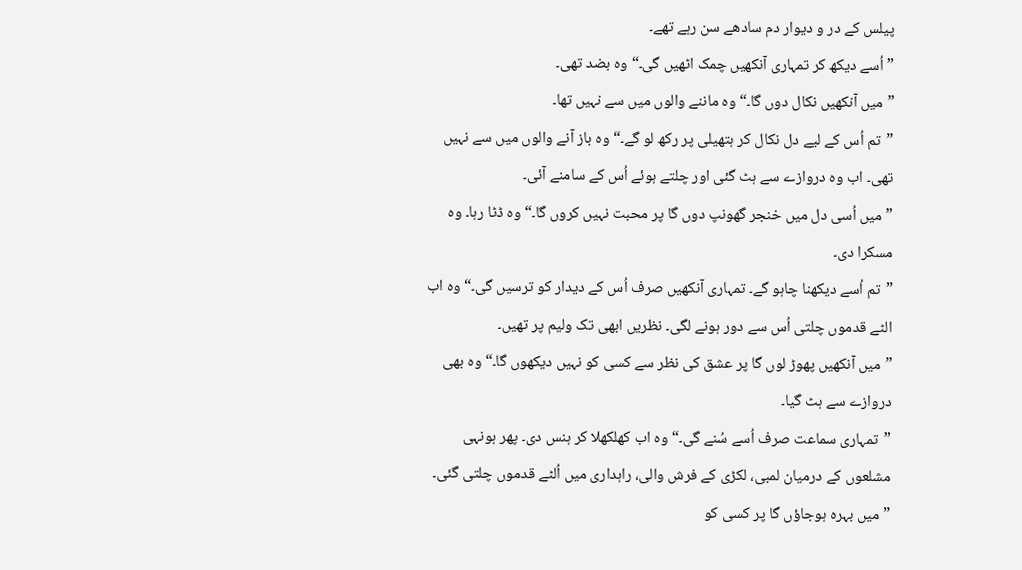پیلس کے در و دیوار دم سادھے سن رہے تھے۔
”اُسے دیکھ کر تمہاری آنکھیں چمک اٹھیں گی۔“ وہ بضد تھی۔
”میں آنکھیں نکال دوں گا۔“ وہ ماننے والوں میں سے نہیں تھا۔
”تم اُس کے لیے دل نکال کر ہتھیلی پر رکھ لو گے۔“ وہ باز آنے والوں میں سے نہیں تھی۔ اب وہ دروازے سے ہٹ گئی اور چلتے ہوئے اُس کے سامنے آئی۔
”میں اُسی دل میں خنجر گھونپ دوں گا پر محبت نہیں کروں گا۔“ وہ ڈٹا رہا۔ وہ مسکرا دی۔
”تم اُسے دیکھنا چاہو گے۔ تمہاری آنکھیں صرف اُس کے دیدار کو ترسیں گی۔“ وہ اب الٹے قدموں چلتی اُس سے دور ہونے لگی۔ نظریں ابھی تک ولیم پر تھیں۔
”میں آنکھیں پھوڑ لوں گا پر عشق کی نظر سے کسی کو نہیں دیکھوں گا۔“ وہ بھی دروازے سے ہٹ گیا۔
”تمہاری سماعت صرف اُسے سُنے گی۔“ وہ اب کھلکھلا کر ہنس دی۔ پھر ہونہی مشلعوں کے درمیان لمبی، لکڑی کے فرش والی، راہداری میں اُلٹے قدموں چلتی گئی۔
”میں بہرہ ہوجاؤں گا پر کسی کو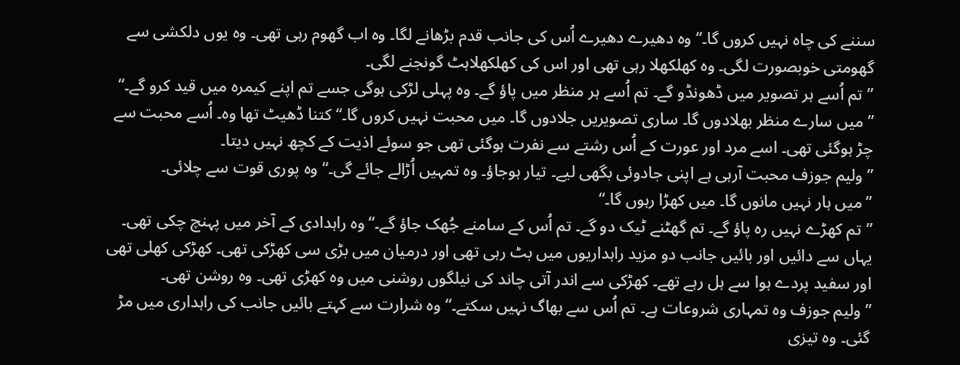سننے کی چاہ نہیں کروں گا۔“ وہ دھیرے دھیرے اُس کی جانب قدم بڑھانے لگا۔ وہ اب گھوم رہی تھی۔ وہ یوں دلکشی سے گھومتی خوبصورت لگی۔ وہ کھلکھلا رہی تھی اور اس کی کھلکھلاہٹ گونجنے لگی۔
”تم اُسے ہر تصویر میں ڈھونڈو گے۔ تم اُسے ہر منظر میں پاؤ گے۔ وہ پہلی لڑکی ہوگی جسے تم اپنے کیمرہ میں قید کرو گے۔“
”میں سارے منظر بھلادوں گا۔ ساری تصویریں جلادوں گا۔ میں محبت نہیں کروں گا۔“ کتنا ڈھیٹ تھا وہ۔ اُسے محبت سے چڑ ہوگئی تھی۔ اسے مرد اور عورت کے اُس رشتے سے نفرت ہوگئی تھی جو سوئے اذیت کے کچھ نہیں دیتا۔
”ولیم جوزف محبت آرہی ہے اپنی جادوئی بگھی لیے۔ تیار ہوجاؤ۔ وہ تمہیں اُڑالے جائے گی۔“ وہ پوری قوت سے چلائی۔
”میں ہار نہیں مانوں گا۔ میں کھڑا رہوں گا۔“
”تم کھڑے نہیں رہ پاؤ گے۔ تم گھٹنے ٹیک دو گے۔ تم اُس کے سامنے جُھک جاؤ گے۔“ وہ راہدادی کے آخر میں پہنچ چکی تھی۔ یہاں سے دائیں اور بائیں جانب دو مزید راہداریوں میں بٹ رہی تھی اور درمیان میں بڑی سی کھڑکی تھی۔ کھڑکی کھلی تھی اور سفید پردے ہوا سے ہل رہے تھے۔ کھڑکی سے اندر آتی چاند کی نیلگوں روشنی میں وہ کھڑی تھی۔ وہ روشن تھی۔
”ولیم جوزف وہ تمہاری شروعات ہے۔ تم اُس سے بھاگ نہیں سکتے۔“ وہ شرارت سے کہتے بائیں جانب کی راہداری میں مڑ گئی۔ وہ تیزی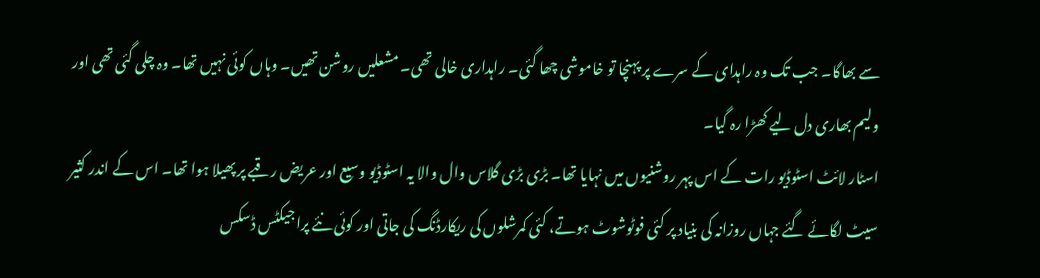سے بھاگا۔ جب تک وہ راہدای کے سرے پر پہنچا تو خاموشی چھا گئی۔ راہداری خالی تھی۔ مشعلیں روشن تھیں۔ وہاں کوئی نہیں تھا۔ وہ چلی گئی تھی اور ولیم بھاری دل لیے کھڑا رہ گیا۔
اسٹار لائٹ اسٹوڈیو رات کے اس پہر روشنیوں میں نہایا تھا۔ بڑی بڑی گلاس وال والا یہ اسٹوڈیو وسیع اور عریض رقبے پر پھیلا ہوا تھا۔ اس کے اندر کثیر سیٹ لگائے گئے جہاں روزانہ کی بنیاد پر کئی فوٹوشوٹ ہوتے، کئی کمرشلوں کی ریکارڈنگ کی جاتی اور کوئی نئے پراجیکٹس ڈسکس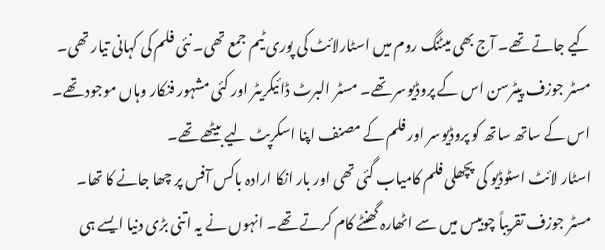کیے جاتے تھے۔ آج بھی میٹنگ روم میں اسٹارلائٹ کی پوری ٹیم جمع تھی۔ نئی فلم کی کہانی تیار تھی۔ مسٹر جوزف پیٹرسن اس کے پروڈیوسر تھے۔ مسٹر البرٹ ڈائیکریٹر اور کئی مشہور فنکار وہاں موجود تھے۔ اس کے ساتھ ساتھ کو پروڈیوسر اور فلم کے مصنف اپنا اسکرپٹ لیے بیٹھے تھے۔
اسٹار لائٹ اسٹوڈیو کی پچھلی فلم کامیاب گئی تھی اور بار انکا ارادہ باکس آفس پر چھا جانے کا تھا۔
مسٹر جوزف تقریباً چوبیس میں سے اٹھارہ گھنٹے کام کرتے تھے۔ انہوں نے یہ اتنی بڑی دنیا ایسے ہی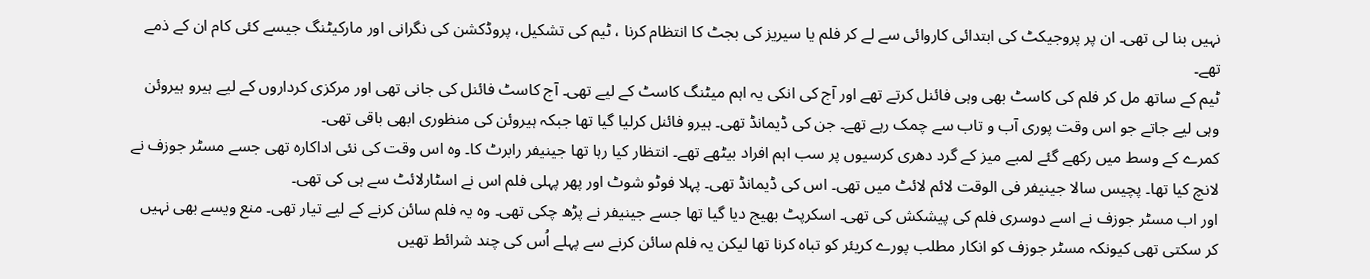نہیں بنا لی تھی۔ ان پر پروجیکٹ کی ابتدائی کاروائی سے لے کر فلم یا سیریز کی بجٹ کا انتظام کرنا ، ٹیم کی تشکیل، پروڈکشن کی نگرانی اور مارکیٹنگ جیسے کئی کام ان کے ذمے تھے۔
ٹیم کے ساتھ مل کر فلم کی کاسٹ بھی وہی فائنل کرتے تھے اور آج کی انکی یہ اہم میٹنگ کاسٹ کے لیے تھی۔ آج کاسٹ فائنل کی جانی تھی اور مرکزی کرداروں کے لیے ہیرو ہیروئن وہی لیے جاتے جو اس وقت پوری آب و تاب سے چمک رہے تھے۔ جن کی ڈیمانڈ تھی۔ ہیرو فائنل کرلیا گیا تھا جبکہ ہیروئن کی منظوری ابھی باقی تھی۔
کمرے کے وسط میں رکھے گئے لمبے میز کے گرد دھری کرسیوں پر سب اہم افراد بیٹھے تھے۔ انتظار کیا رہا تھا جینیفر رابرٹ کا۔ وہ اس وقت کی نئی اداکارہ تھی جسے مسٹر جوزف نے لانچ کیا تھا۔ پچیس سالا جینیفر فی الوقت لائم لائٹ میں تھی۔ اس کی ڈیمانڈ تھی۔ پہلا فوٹو شوٹ اور پھر پہلی فلم اس نے اسٹارلائٹ سے ہی کی تھی۔
اور اب مسٹر جوزف نے اسے دوسری فلم کی پیشکش کی تھی۔ اسکرپٹ بھیج دیا گیا تھا جسے جینیفر نے پڑھ چکی تھی۔ وہ یہ فلم سائن کرنے کے لیے تیار تھی۔ منع ویسے بھی نہیں کر سکتی تھی کیونکہ مسٹر جوزف کو انکار مطلب پورے کریئر کو تباہ کرنا تھا لیکن یہ فلم سائن کرنے سے پہلے اُس کی چند شرائط تھیں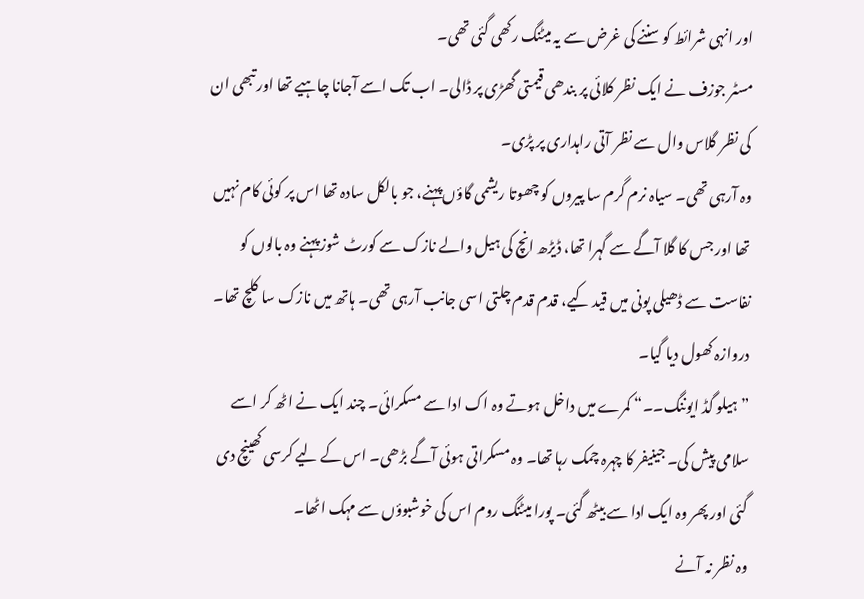اور انہی شرائط کو سننے کی غرض سے یہ میٹنگ رکھی گئی تھی۔
مسٹر جوزف نے ایک نظر کلائی پر بندھی قیمتی گھڑی پر ڈالی۔ اب تک اسے آجانا چاہیے تھا اور تبھی ان کی نظر گلاس وال سے نظر آتی راہداری پر پڑی۔
وہ آرہی تھی۔ سیاہ نرم گرم سا پیروں کو چھوتا ریشمی گاؤں پہنے، جو بالکل سادہ تھا اس پر کوئی کام نہیں تھا اور جس کا گلا آگے سے گہرا تھا، ڈیڑھ انچ کی ہیل والے نازک سے کورٹ شوز پہنے وہ بالوں کو نفاست سے ڈھیلی پونی میں قید کیے، قدم قدم چلتی اسی جانب آرہی تھی۔ ہاتھ میں نازک سا کلچ تھا۔ دروازہ کھول دیا گیا۔
”ہیلو گڈ ایوننگ۔۔“ کمرے میں داخل ہوتے وہ اک ادا سے مسکرائی۔ چند ایک نے اٹھ کر اسے سلامی پیش کی۔ جینیفر کا چہرہ چمک رہا تھا۔ وہ مسکراتی ہوئی آگے بڑھی۔ اس کے لیے کرسی کھینچ دی گئی اور پھر وہ ایک ادا سے بیٹھ گئی۔ پورا میٹنگ روم اس کی خوشبوؤں سے مہک اٹھا۔
وہ نظر نہ آنے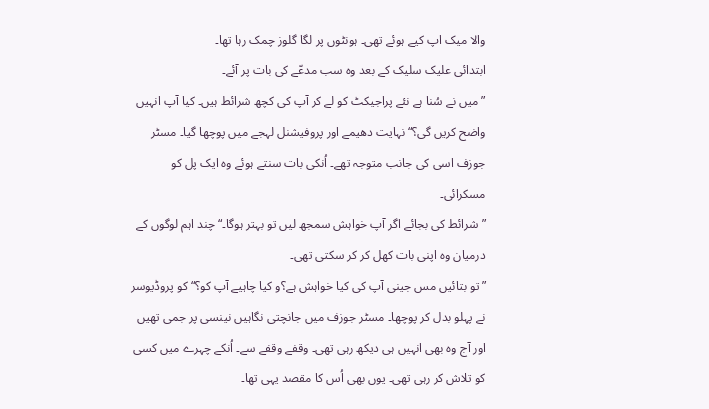والا میک اپ کیے ہوئے تھی۔ ہونٹوں پر لگا گلوز چمک رہا تھا۔
ابتدائی علیک سلیک کے بعد وہ سب مدعّے کی بات پر آئے۔
”میں نے سُنا ہے نئے پراجیکٹ کو لے کر آپ کی کچھ شرائط ہیں۔ کیا آپ انہیں واضح کریں گی؟“ نہایت دھیمے اور پروفیشنل لہجے میں پوچھا گیا۔ مسٹر جوزف اسی کی جانب متوجہ تھے۔ اُنکی بات سنتے ہوئے وہ ایک پل کو مسکرائی۔
”شرائط کی بجائے اگر آپ خواہش سمجھ لیں تو بہتر ہوگا۔“ چند اہم لوگوں کے درمیان وہ اپنی بات کھل کر کر سکتی تھی۔
”تو بتائیں مس جینی آپ کی کیا خواہش ہے؟و کیا چاہیے آپ کو؟“ کو پروڈیوسر نے پہلو بدل کر پوچھا۔ مسٹر جوزف میں جانچتی نگاہیں نینسی پر جمی تھیں اور آج وہ بھی انہیں ہی دیکھ رہی تھی۔ وقفے وقفے سے۔ اُنکے چہرے میں کسی کو تلاش کر رہی تھی۔ یوں بھی اُس کا مقصد یہی تھا۔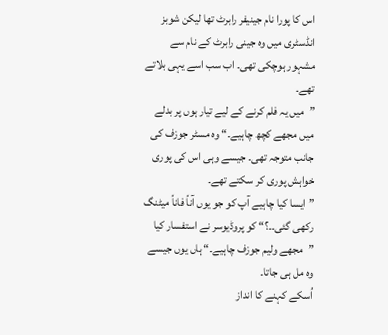اس کا پورا نام جینیفر رابرٹ تھا لیکن شوبز انڈسٹری میں وہ جینی رابرٹ کے نام سے مشہور ہوچکی تھی۔ اب سب اسے یہی بلاتے تھے۔
”میں یہ فلم کرنے کے لیے تیار ہوں پر بدلے میں مجھے کچھ چاہیے۔“ وہ مسٹر جوزف کی جانب متوجہ تھی۔ جیسے وہی اس کی پوری خواہش پوری کر سکتے تھے۔
”ایسا کیا چاہیے آپ کو جو یوں آناً فاناً میٹنگ رکھی گئی۔۔؟“ کو پروڈیوسر نے استفسار کیا
”مجھے ولیم جوزف چاہیے۔“ ہاں یوں جیسے وہ مل ہی جاتا۔
اُسکے کہنے کا انداز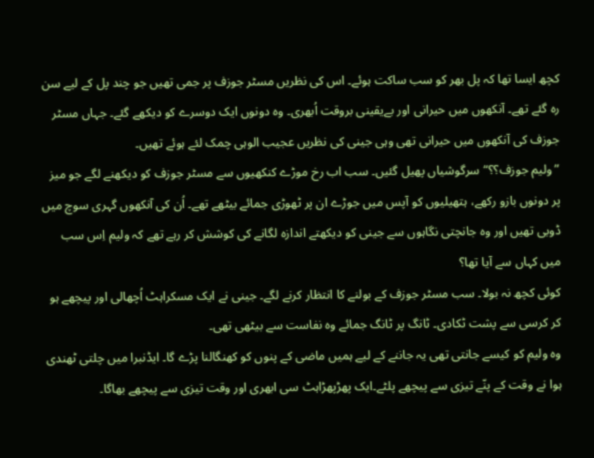کچھ ایسا تھا کہ پل بھر کو سب ساکت ہوئے۔ اس کی نظریں مسٹر جوزف پر جمی تھیں جو چند پل کے لیے سن رہ گئے تھے۔ آنکھوں میں حیرانی اور بےیقینی بروقت اُبھری۔ وہ دونوں ایک دوسرے کو دیکھے گئے۔ جہاں مسٹر جوزف کی آنکھوں میں حیرانی تھی وہی جینی کی نظریں عجیب الوہی چمک لئے ہوئے تھیں۔
”ولیم جوزف؟؟“ سرگوشیاں پھیل گئیں۔ سب اب رخ موڑے کنکھیوں سے مسٹر جوزف کو دیکھنے لگے جو میز پر دونوں بازو رکھے، ہتھیلیوں کو آپس میں جوڑے ان پر ٹھوڑی جمائے بیٹھے تھے۔ اُن کی آنکھوں گہری سوچ میں ڈوبی تھیں اور وہ جانچتی نگاہوں سے جینی کو دیکھتے اندازہ لگانے کی کوشش کر رہے تھے کہ ولیم اِس سب میں کہاں سے آیا تھا؟
کوئی کچھ نہ بولا۔ سب مسٹر جوزف کے بولنے کا انتظار کرنے لگے۔ جینی نے ایک مسکراہٹ اُچھالی اور پیچھے ہو کر کرسی سے پشت ٹکادی۔ ٹانگ پر ٹانگ جمائے وہ نفاست سے بیٹھی تھی۔
وہ ولیم کو کیسے جانتی تھی یہ جاننے کے لیے ہمیں ماضی کے پنوں کو کھنگالنا پڑے گا۔ ایڈنبرا میں چلتی ٹھندی ہوا نے وقت کے پنّے تیزی سے پیچھے پلٹے۔ایک پھڑپھڑاہٹ سی ابھری اور وقت تیزی سے پیچھے بھاگا۔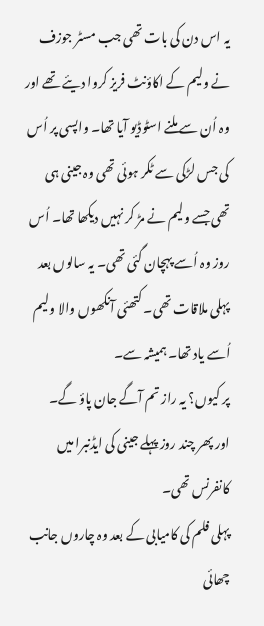یہ اس دن کی بات تھی جب مسٹر جوزف نے ولیم کے اکاؤنٹ فریز کروا دیئے تھے اور وہ اُن سے ملنے اسٹوڈیو آیا تھا۔ واپسی پر اُس کی جس لڑکی سے ٹکر ہوئی تھی وہ جینی ہی تھی جسے ولیم نے مڑ کر نہیں دیکھا تھا۔ اُس روز وہ اُسے پہچان گئی تھی۔ یہ سالوں بعد پہلی ملاقات تھی۔ کتھئی آنکھوں والا ولیم اُسے یاد تھا۔ ہمیشہ سے۔
پر کیوں؟ یہ راز تم آگے جان پاؤ گے۔
اور پھر چند روز پہلے جینی کی ایڈنبرا میں کانفرنس تھی۔
پہلی فلم کی کامیابی کے بعد وہ چاروں جانب چھائی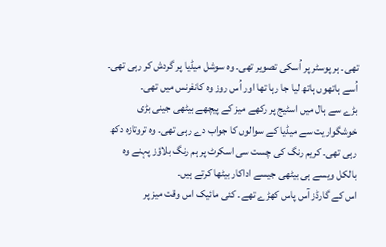تھی۔ ہر پوسٹر پر اُسکی تصویر تھی۔ وہ سوشل میڈیا پر گردش کر رہی تھی۔ اُسے ہاتھوں ہاتھ لیا جا رہا تھا اور اُس روز وہ کانفرنس میں تھی۔
بڑے سے ہال میں اسٹیج پر رکھے میز کے پیچھے بیٹھی جینی بڑی خوشگواریت سے میڈیا کے سوالوں کا جواب دے رہی تھی۔ وہ تروتازہ دکھ رہی تھی۔ کریم رنگ کی چست سی اسکرٹ پر ہم رنگ بلاؤز پہنے وہ بالکل ویسے ہی بیٹھی جیسے اداکار بیٹھا کرتے ہیں۔
اس کے گارڈز آس پاس کھڑے تھے۔ کئی مائیک اس وقت میز پر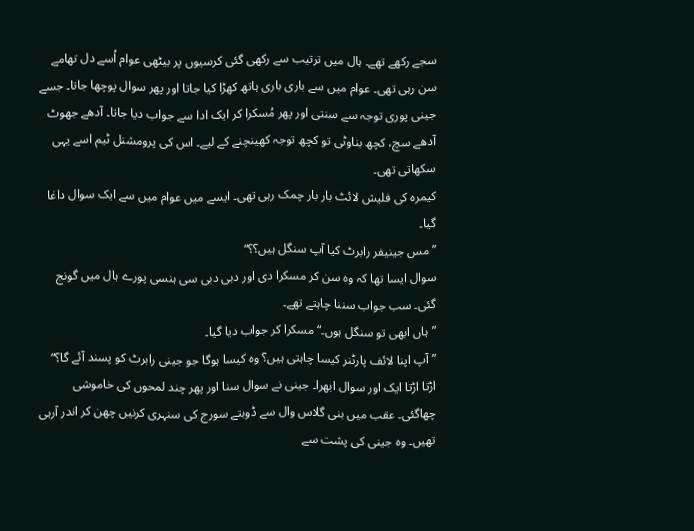سجے رکھے تھے۔ ہال میں ترتیب سے رکھی گئی کرسیوں پر بیٹھی عوام اُسے دل تھامے سن رہی تھی۔ عوام میں سے باری باری ہاتھ کھڑا کیا جاتا اور پھر سوال پوچھا جاتا۔ جسے جینی پوری توجہ سے سنتی اور پھر مُسکرا کر ایک ادا سے جواب دیا جاتا۔ آدھے جھوٹ آدھے سچ، کچھ بناوٹی تو کچھ توجہ کھینچنے کے لیے۔ اس کی پرومشنل ٹیم اسے یہی سکھاتی تھی۔
کیمرہ کی فلیش لائٹ بار بار چمک رہی تھی۔ ایسے میں عوام میں سے ایک سوال داغا گیا۔
”مس جینیفر رابرٹ کیا آپ سنگل ہیں؟؟“
سوال ایسا تھا کہ وہ سن کر مسکرا دی اور دبی دبی سی ہنسی پورے ہال میں گونج گئی۔ سب جواب سننا چاہتے تھے۔
”ہاں ابھی تو سنگل ہوں۔“ مسکرا کر جواب دیا گیا۔
”آپ اپنا لائف پارٹنر کیسا چاہتی ہیں؟ وہ کیسا ہوگا جو جینی رابرٹ کو پسند آئے گا؟“ اڑتا اڑتا ایک اور سوال ابھرا۔ جینی نے سوال سنا اور پھر چند لمحوں کی خاموشی چھاگئی۔ عقب میں بنی گلاس وال سے ڈوبتے سورج کی سنہری کرنیں چھن کر اندر آرہی تھیں۔ وہ جینی کی پشت سے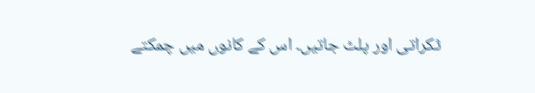ٹکراتی اور پلٹ جاتیں۔ اس کے کانوں میں چمکتے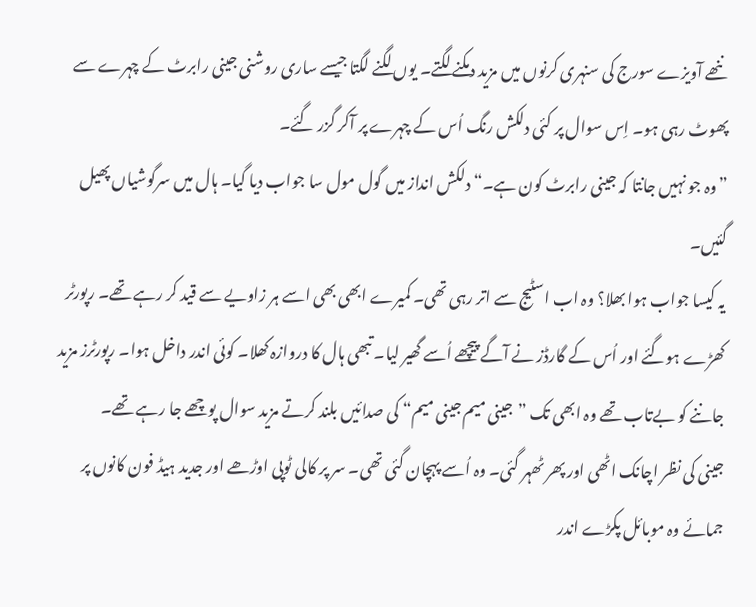ننھے آویزے سورج کی سنہری کرنوں میں مزید دمکنے لگتے۔ یوں لگنے لگتا جیسے ساری روشنی جینی رابرٹ کے چہرے سے پھوٹ رہی ہو۔ اِس سوال پر کئی دلکش رنگ اُس کے چہرے پر آکر گزر گئے۔
”وہ جو نہیں جانتا کہ جینی رابرٹ کون ہے۔“ دلکش انداز میں گول مول سا جواب دیا گیا۔ ہال میں سرگوشیاں پھیل گئیں۔
یہ کیسا جواب ہوا بھلا؟ وہ اب اسٹیج سے اتر رہی تھی۔ کمیرے ابھی بھی اسے ہر زاویے سے قید کر رہے تھے۔ رپورٹر کھڑے ہوگئے اور اُس کے گارڈز نے آگے پیچھے اُسے گھیر لیا۔ تبھی ہال کا دروازہ کھلا۔ کوئی اندر داخل ہوا۔ رپورٹرز مزید جاننے کو بےتاب تھے وہ ابھی تک ”جینی میم جینی میم“ کی صدائیں بلند کرتے مزید سوال پوچھے جا رہے تھے۔
جینی کی نظر اچانک اٹھی اور پھر ٹھہر گئی۔ وہ اُسے پہچان گئی تھی۔ سر پر کالی ٹوپی اوڑھے اور جدید ہیڈ فون کانوں پر جمائے وہ موبائل پکڑے اندر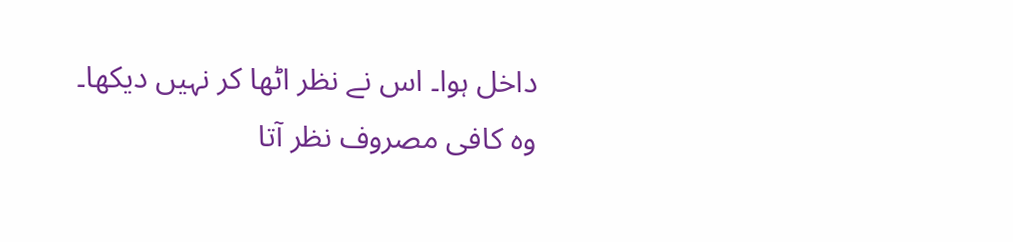داخل ہوا۔ اس نے نظر اٹھا کر نہیں دیکھا۔ وہ کافی مصروف نظر آتا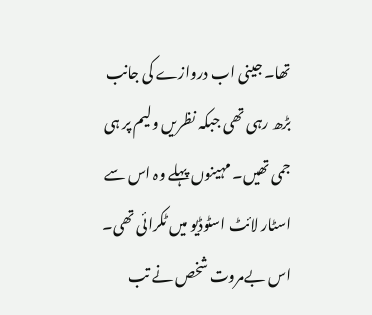تھا۔ جینی اب دروازے کی جانب بڑھ رہی تھی جبکہ نظریں ولیم پر ہی جمی تھیں۔ مہینوں پہلے وہ اس سے اسٹار لائٹ اسٹوڈیو میں ٹکرائی تھی۔ اس بےمروت شخص نے تب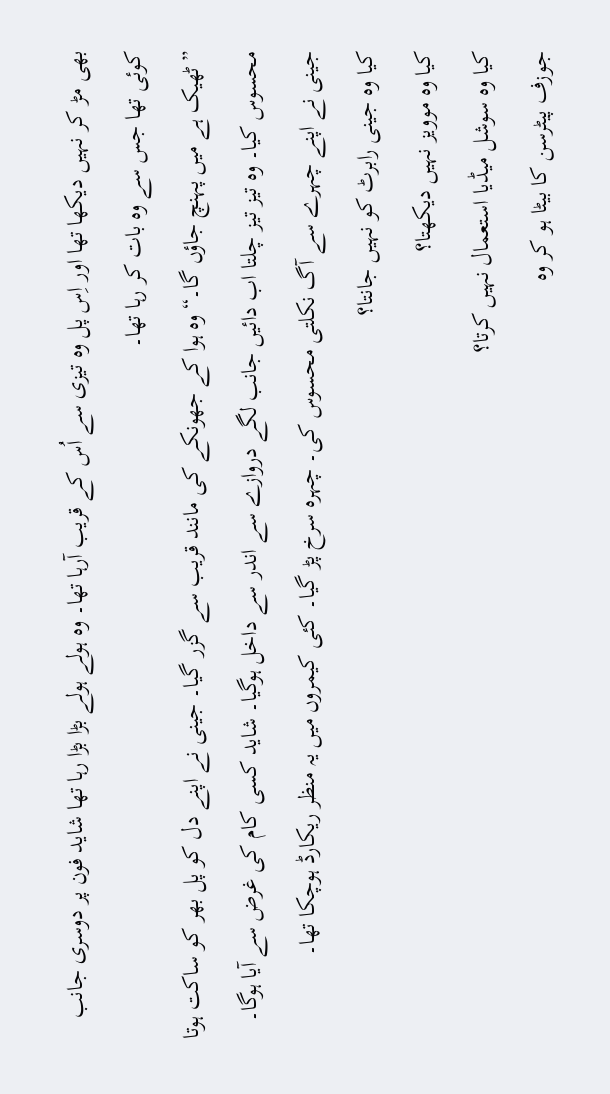بھی مڑ کر نہیں دیکھا تھا اور اِس پل وہ تیزی سے اُس کے قریب آرہا تھا۔ وہ ہولے ہولے بڑا بڑا رہا تھا شاید فون پر دوسری جانب کوئی تھا جس سے وہ بات کر رہا تھا۔
”ٹھیک ہے میں پہنچ جاؤں گا۔“ وہ ہوا کے جھونکے کی مانند قریب سے گزر گیا۔ جینی نے اپنے دل کو پل بھر کو ساکت ہوتا محسوس کیا۔ وہ تیز تیز چلتا اب دائیں جانب لگے دروازے سے اندر سے داخل ہوگیا۔ شاید کسی کام کی غرض سے آیا ہوگا۔
جینی نے اپنے چہرے سے آگ نکلتی محسوس کی۔ چہرہ سرخ پڑ گیا۔ کئی کیمروں میں یہ منظر ریکارڈ ہوچکا تھا۔
کیا وہ جینی رابرٹ کو نہیں جانتا؟
کیا وہ موویز نہیں دیکھتا؟
کیا وہ سوشل میڈیا استعمال نہیں کرتا؟
جوزف پیٹرسن کا بیٹا ہو کر وہ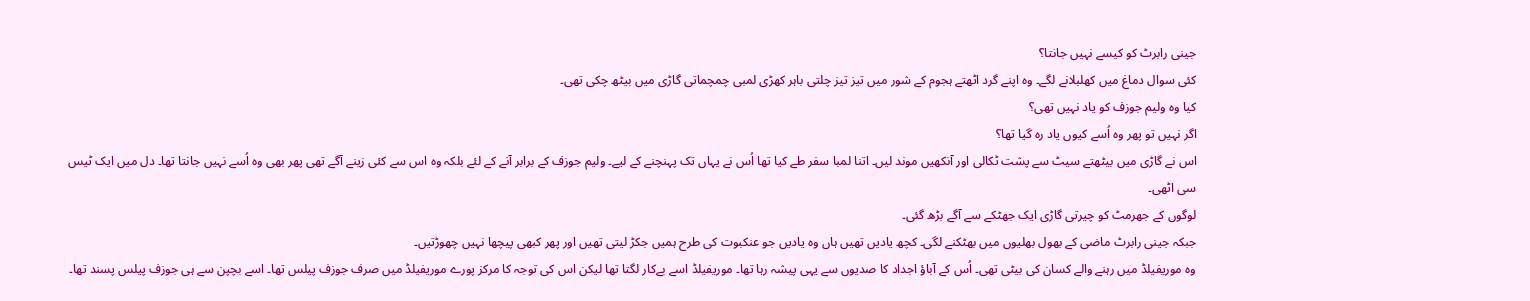جینی رابرٹ کو کیسے نہیں جانتا؟
کئی سوال دماغ میں کھلبلانے لگے۔ وہ اپنے گرد اٹھتے ہجوم کے شور میں تیز تیز چلتی باہر کھڑی لمبی چمچماتی گاڑی میں بیٹھ چکی تھی۔
کیا وہ ولیم جوزف کو یاد نہیں تھی؟
اگر نہیں تو پھر وہ اُسے کیوں یاد رہ گیا تھا؟
اس نے گاڑی میں بیٹھتے سیٹ سے پشت ٹکالی اور آنکھیں موند لیں۔ اتنا لمبا سفر طے کیا تھا اُس نے یہاں تک پہنچنے کے لیے۔ ولیم جوزف کے برابر آنے کے لئے بلکہ وہ اس سے کئی زینے آگے تھی پھر بھی وہ اُسے نہیں جانتا تھا۔ دل میں ایک ٹیس سی اٹھی۔
لوگوں کے جھرمٹ کو چیرتی گاڑی ایک جھٹکے سے آگے بڑھ گئی۔
جبکہ جینی رابرٹ ماضی کے بھول بھلیوں میں بھٹکنے لگی۔ کچھ یادیں تھیں ہاں وہ یادیں جو عنکبوت کی طرح ہمیں جکڑ لیتی تھیں اور پھر کبھی پیچھا نہیں چھوڑتیں۔
وہ موریفیلڈ میں رہنے والے کسان کی بیٹی تھی۔ اُس کے آباؤ اجداد کا صدیوں سے یہی پیشہ رہا تھا۔ موریفیلڈ اسے بےکار لگتا تھا لیکن اس کی توجہ کا مرکز پورے موریفیلڈ میں صرف جوزف پیلس تھا۔ اسے بچپن سے ہی جوزف پیلس پسند تھا۔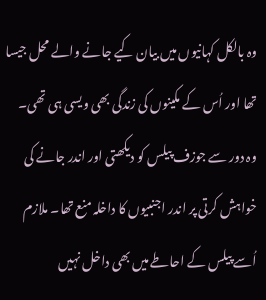وہ بالکل کہانیوں میں بیان کیے جانے والے محل جیسا تھا اور اُس کے مکینوں کی زندگی بھی ویسی ہی تھی۔
وہ دور سے جوزف پیلس کو دیکھتی اور اندر جانے کی خواہش کرتی پر اندر اجنبیوں کا داخلہ منع تھا۔ ملازم اُسے پیلس کے احاطے میں بھی داخل نہیں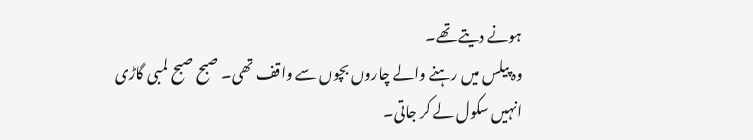ہونے دیتے تھے۔
وہ پیلس میں رہنے والے چاروں بچوں سے واقف تھی۔ صبح صبح لمبی گاڑی انہیں سکول لے کر جاتی۔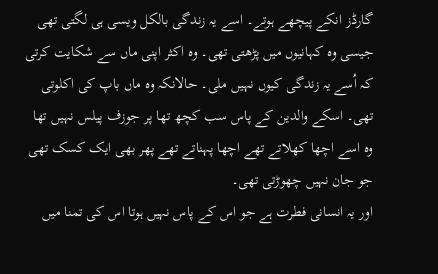گارڈز انکے پیچھے ہوتے۔ اسے یہ زندگی بالکل ویسی ہی لگتی تھی جیسی وہ کہانیوں میں پڑھتی تھی۔ وہ اکثر اپنی ماں سے شکایت کرتی کہ اُسے یہ زندگی کیوں نہیں ملی۔ حالانکہ وہ ماں باپ کی اکلوتی تھی۔ اسکے والدین کے پاس سب کچھ تھا پر جوزف پیلس نہیں تھا وہ اسے اچھا کھلاتے تھے اچھا پہناتے تھے پھر بھی ایک کسک تھی جو جان نہیں چھوڑتی تھی۔
اور یہ انسانی فطرت ہے جو اس کے پاس نہیں ہوتا اس کی تمنا میں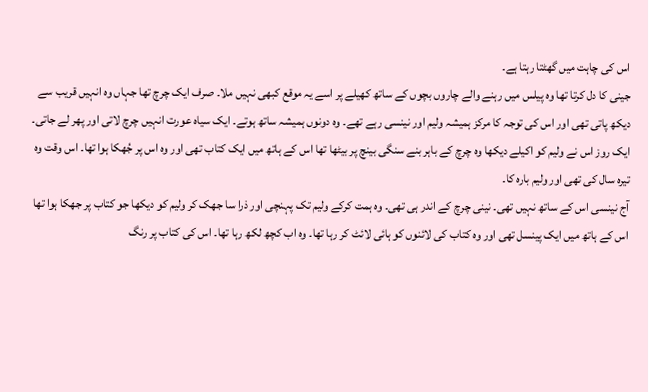اس کی چاہت میں گھٹتا رہتا ہے۔
جینی کا دل کرتا تھا وہ پیلس میں رہنے والے چاروں بچوں کے ساتھ کھیلے پر اسے یہ موقع کبھی نہیں ملا۔ صرف ایک چرچ تھا جہاں وہ انہیں قریب سے دیکھ پاتی تھی اور اس کی توجہ کا مرکز ہمیشہ ولیم اور نینسی رہے تھے۔ وہ دونوں ہمیشہ ساتھ ہوتے۔ ایک سیاہ عورت انہیں چرچ لاتی اور پھر لے جاتی۔
ایک روز اس نے ولیم کو اکیلے دیکھا وہ چرچ کے باہر بنے سنگی بینچ پر بیٹھا تھا اس کے ہاتھ میں ایک کتاب تھی اور وہ اس پر جُھکا ہوا تھا۔ اس وقت وہ تیرہ سال کی تھی اور ولیم بارہ کا۔
آج نینسی اس کے ساتھ نہیں تھی۔ نینی چرچ کے اندر ہی تھی۔ وہ ہمت کرکے ولیم تک پہنچی اور ذرا سا جھک کر ولیم کو دیکھا جو کتاب پر جھکا ہوا تھا اس کے ہاتھ میں ایک پینسل تھی اور وہ کتاب کی لائنوں کو ہائی لائٹ کر رہا تھا۔ وہ اب کچھ لکھ رہا تھا۔ اس کی کتاب پر رنگ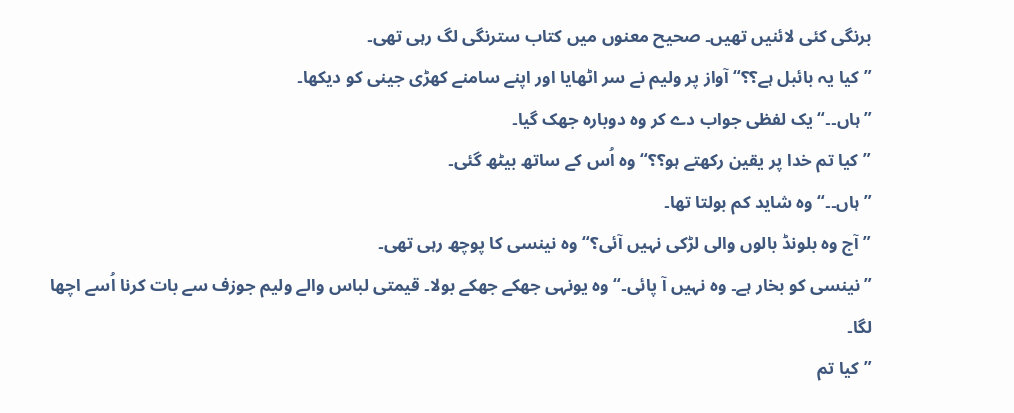برنگی کئی لائنیں تھیں۔ صحیح معنوں میں کتاب سترنگی لگ رہی تھی۔
”کیا یہ بائبل ہے؟؟“ آواز پر ولیم نے سر اٹھایا اور اپنے سامنے کھڑی جینی کو دیکھا۔
”ہاں۔۔“ یک لفظی جواب دے کر وہ دوبارہ جھک گیا۔
”کیا تم خدا پر یقین رکھتے ہو؟؟“ وہ اُس کے ساتھ بیٹھ گئی۔
”ہاں۔۔“ وہ شاید کم بولتا تھا۔
” آج وہ بلونڈ بالوں والی لڑکی نہیں آئی؟“ وہ نینسی کا پوچھ رہی تھی۔
”نینسی کو بخار ہے۔ وہ نہیں آ پائی۔“ وہ یونہی جھکے جھکے بولا۔ قیمتی لباس والے ولیم جوزف سے بات کرنا اُسے اچھا لگا۔
”کیا تم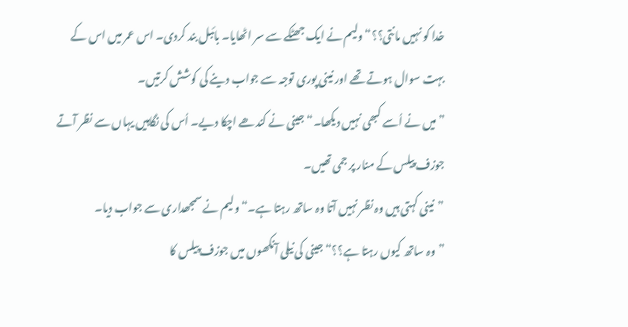خدا کو نہیں مانتی؟؟“ ولیم نے ایک جھٹکے سے سر اٹھایا۔ بائبل بند کردی۔ اس عمر میں اس کے بہت سوال ہوتے تھے اور نینی پوری توجہ سے جواب دینے کی کوشش کرتیں۔
”میں نے اُسے کبھی نہیں دیکھا۔“ جینی نے کندھے اچکا دیے۔ اُس کی نگاہیں یہاں سے نظر آتے جوزف پیلس کے منار پر جمی تھیں۔
”نینی کہتی ہیں وہ نظر نہیں آتا وہ ساتھ رہتا ہے۔“ ولیم نے سمجھداری سے جواب دیا۔
”وہ ساتھ کیوں رہتا ہے؟؟“ جینی کی نیلی آنکھوں میں جوزف پیلس کا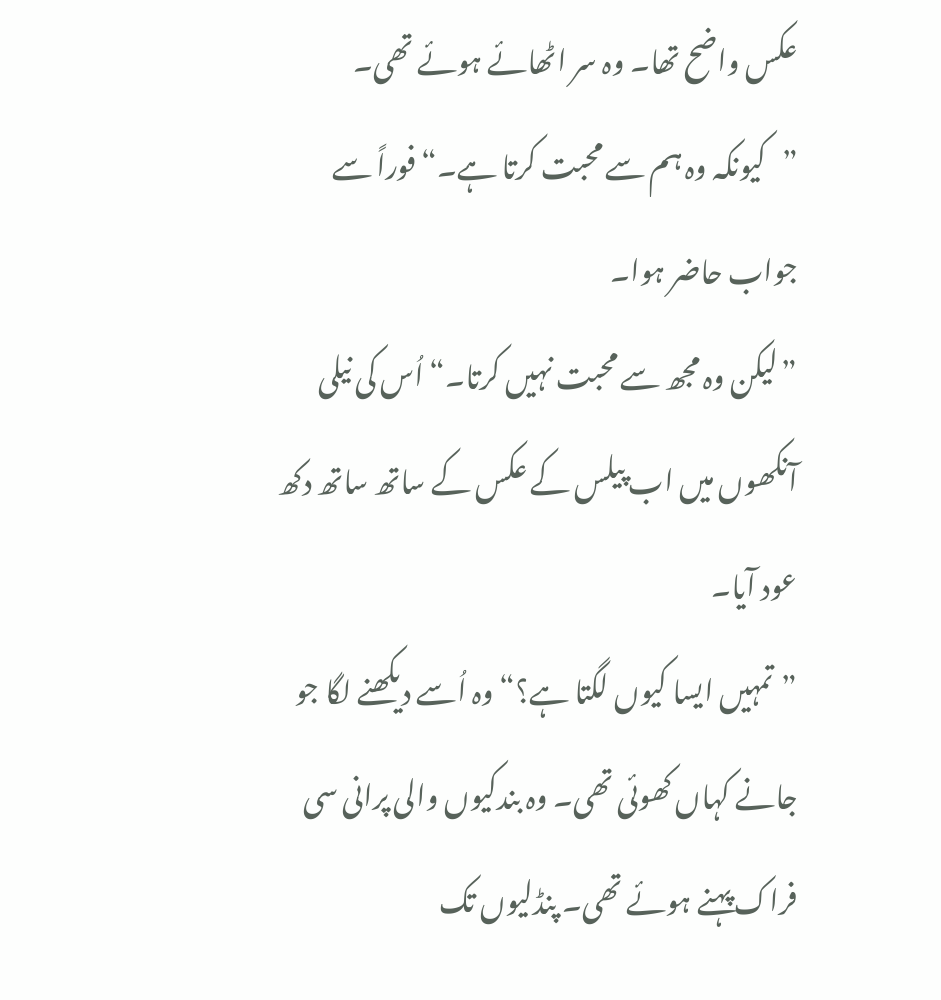عکس واضح تھا۔ وہ سر اٹھائے ہوئے تھی۔
”کیونکہ وہ ہم سے محبت کرتا ہے۔“ فوراً سے جواب حاضر ہوا۔
”لیکن وہ مجھ سے محبت نہیں کرتا۔“ اُس کی نیلی آنکھوں میں اب پیلس کے عکس کے ساتھ ساتھ دکھ عود آیا۔
”تمہیں ایسا کیوں لگتا ہے؟“ وہ اُسے دیکھنے لگا جو جانے کہاں کھوئی تھی۔ وہ بندکیوں والی پرانی سی فراک پہنے ہوئے تھی۔ پنڈلیوں تک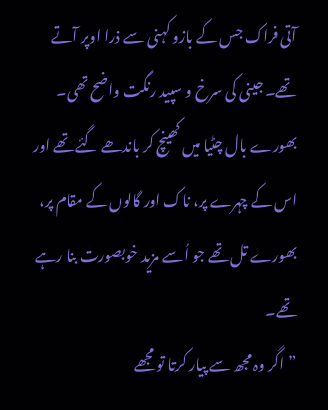آتی فراک جس کے بازو کہنی سے ذرا اوپر آتے تھے۔ جینی کی سرخ و سپید رنگت واضح تھی۔ بھورے بال چٹیا میں کھینچ کر باندھے گئے تھے اور اس کے چہرے پر، ناک اور گالوں کے مقام پر، بھورے تل تھے جو اُسے مزید خوبصورت بنا رہے تھے۔
”اگر وہ مجھ سے پیار کرتا تو مجھے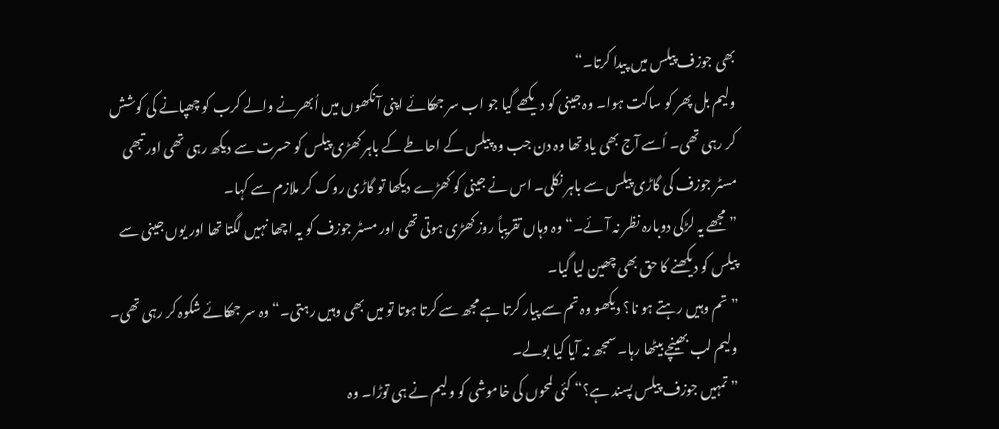بھی جوزف پیلس میں پیدا کرتا۔“
ولیم بل پھر کو ساکت ہوا۔ وہ جینی کو دیکھے گیا جو اب سر جھکائے اپنی آنکھوں میں اُبھرنے والے کرب کو چھپانے کی کوشش کر رہی تھی۔ اُسے آج بھی یاد تھا وہ دن جب وہ پیلس کے احاطے کے باہر کھڑی پیلس کو حسرت سے دیکھ رہی تھی اور تبھی مسٹر جوزف کی گاڑی پیلس سے باہر نکلی۔ اس نے جینی کو کھڑے دیکھا تو گاڑی روک کر ملازم سے کہا۔
”مجھے یہ لڑکی دوبارہ نظر نہ آئے۔“ وہ وہاں تقریباً روز کھڑی ہوتی تھی اور مسٹر جوزف کو یہ اچھا نہیں لگتا تھا اور یوں جینی سے پیلس کو دیکھنے کا حق بھی چھین لیا گیا۔
”تم وہیں رہتے ہو نا؟ دیکھو وہ تم سے پیار کرتا ہے مجھ سے کرتا ہوتا تو میں بھی وہیں رہتی۔“ وہ سر جھکائے شکوہ کر رہی تھی۔ ولیم لب بھینچے بیٹھا رہا۔ سمجھ نہ آیا کیا بولے۔
”تمہیں جوزف پیلس پسند ہے؟“ کئی لمحوں کی خاموشی کو ولیم نے ہی توڑا۔ وہ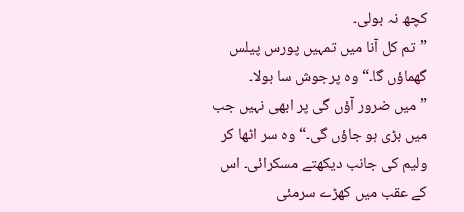کچھ نہ بولی۔
”تم کل آنا میں تمہیں پورس پیلس گھماؤں گا۔“ وہ پرجوش سا بولا۔
”میں ضرور آؤں گی پر ابھی نہیں جب میں بڑی ہو جاؤں گی۔“ وہ سر اٹھا کر ولیم کی جانب دیکھتے مسکرائی۔ اس کے عقب میں کھڑے سرمئی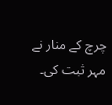چرچ کے منار نے مہر ثبت کی۔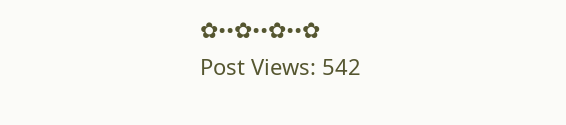✿••✿••✿••✿
Post Views: 542